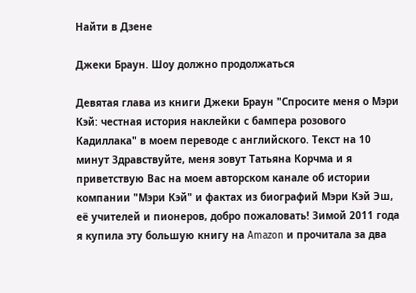Найти в Дзене

Джеки Браун. Шоу должно продолжаться

Девятая глава из книги Джеки Браун "Спросите меня о Мэри Кэй: честная история наклейки с бампера розового Кадиллака" в моем переводе с английского. Текст на 10 минут Здравствуйте, меня зовут Татьяна Корчма и я приветствую Вас на моем авторском канале об истории компании "Мэри Кэй" и фактах из биографий Мэри Кэй Эш, её учителей и пионеров, добро пожаловать! Зимой 2011 года я купила эту большую книгу на Amazon и прочитала за два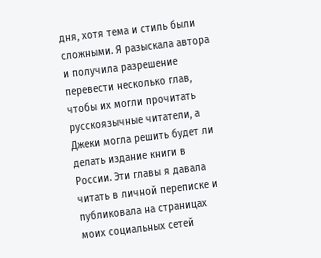дня, хотя тема и стиль были сложными. Я разыскала автора и получила разрешение перевести несколько глав, чтобы их могли прочитать русскоязычные читатели, а Джеки могла решить будет ли делать издание книги в России. Эти главы я давала читать в личной переписке и публиковала на страницах моих социальных сетей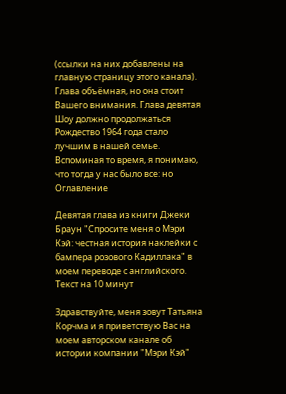(ссылки на них добавлены на главную страницу этого канала). Глава объёмная, но она стоит Вашего внимания. Глава девятая Шоу должно продолжаться Рождество 1964 года стало лучшим в нашей семье. Вспоминая то время, я понимаю, что тогда у нас было все: но
Оглавление

Девятая глава из книги Джеки Браун "Спросите меня о Мэри Кэй: честная история наклейки с бампера розового Кадиллака" в моем переводе с английского. Текст на 10 минут

Здравствуйте, меня зовут Татьяна Корчма и я приветствую Вас на моем авторском канале об истории компании "Мэри Кэй"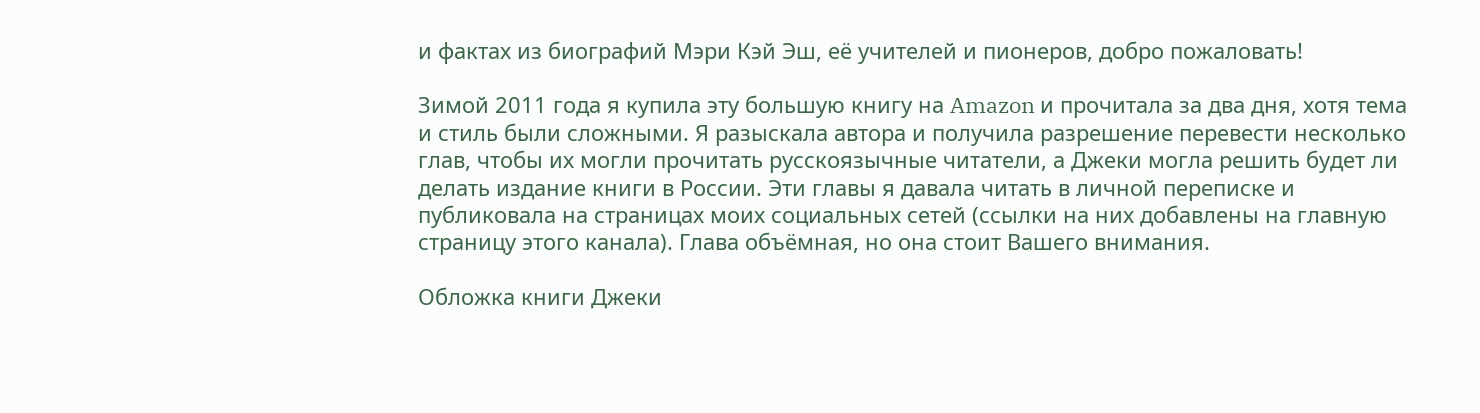и фактах из биографий Мэри Кэй Эш, её учителей и пионеров, добро пожаловать!

Зимой 2011 года я купила эту большую книгу на Amazon и прочитала за два дня, хотя тема и стиль были сложными. Я разыскала автора и получила разрешение перевести несколько глав, чтобы их могли прочитать русскоязычные читатели, а Джеки могла решить будет ли делать издание книги в России. Эти главы я давала читать в личной переписке и публиковала на страницах моих социальных сетей (ссылки на них добавлены на главную страницу этого канала). Глава объёмная, но она стоит Вашего внимания.

Обложка книги Джеки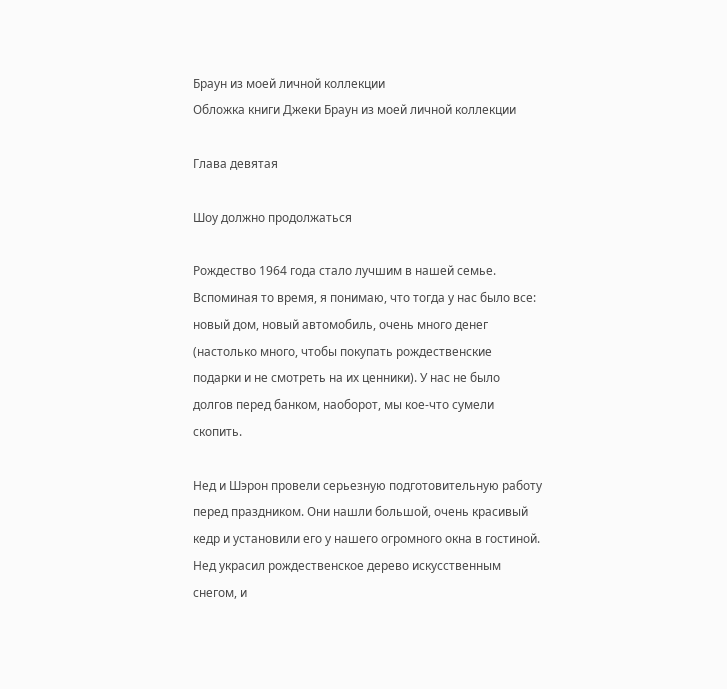Браун из моей личной коллекции
Обложка книги Джеки Браун из моей личной коллекции

Глава девятая

Шоу должно продолжаться

Рождество 1964 года стало лучшим в нашей семье. Вспоминая то время, я понимаю, что тогда у нас было все: новый дом, новый автомобиль, очень много денег (настолько много, чтобы покупать рождественские подарки и не смотреть на их ценники). У нас не было долгов перед банком, наоборот, мы кое-что сумели скопить.

Нед и Шэрон провели серьезную подготовительную работу перед праздником. Они нашли большой, очень красивый кедр и установили его у нашего огромного окна в гостиной. Нед украсил рождественское дерево искусственным снегом, и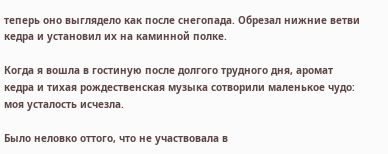теперь оно выглядело как после снегопада. Обрезал нижние ветви кедра и установил их на каминной полке.

Когда я вошла в гостиную после долгого трудного дня, аромат кедра и тихая рождественская музыка сотворили маленькое чудо: моя усталость исчезла.

Было неловко оттого, что не участвовала в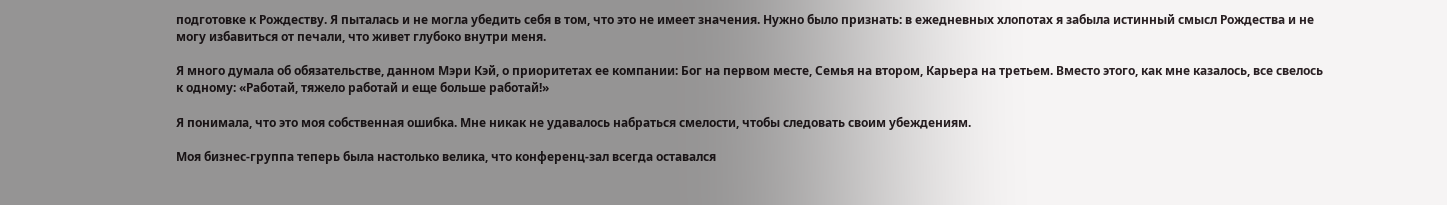подготовке к Рождеству. Я пыталась и не могла убедить себя в том, что это не имеет значения. Нужно было признать: в ежедневных хлопотах я забыла истинный смысл Рождества и не могу избавиться от печали, что живет глубоко внутри меня.

Я много думала об обязательстве, данном Мэри Кэй, о приоритетах ее компании: Бог на первом месте, Семья на втором, Карьера на третьем. Вместо этого, как мне казалось, все свелось к одному: «Работай, тяжело работай и еще больше работай!»

Я понимала, что это моя собственная ошибка. Мне никак не удавалось набраться смелости, чтобы следовать своим убеждениям.

Моя бизнес-группа теперь была настолько велика, что конференц-зал всегда оставался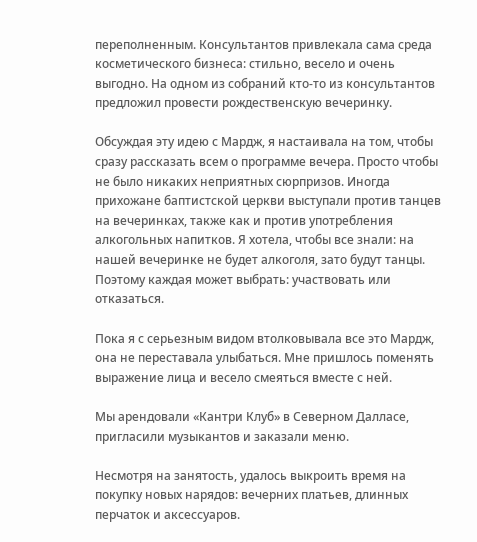переполненным. Консультантов привлекала сама среда косметического бизнеса: стильно, весело и очень выгодно. На одном из собраний кто-то из консультантов предложил провести рождественскую вечеринку.

Обсуждая эту идею с Мардж, я настаивала на том, чтобы сразу рассказать всем о программе вечера. Просто чтобы не было никаких неприятных сюрпризов. Иногда прихожане баптистской церкви выступали против танцев на вечеринках, также как и против употребления алкогольных напитков. Я хотела, чтобы все знали: на нашей вечеринке не будет алкоголя, зато будут танцы. Поэтому каждая может выбрать: участвовать или отказаться.

Пока я с серьезным видом втолковывала все это Мардж, она не переставала улыбаться. Мне пришлось поменять выражение лица и весело смеяться вместе с ней.

Мы арендовали «Кантри Клуб» в Северном Далласе, пригласили музыкантов и заказали меню.

Несмотря на занятость, удалось выкроить время на покупку новых нарядов: вечерних платьев, длинных перчаток и аксессуаров.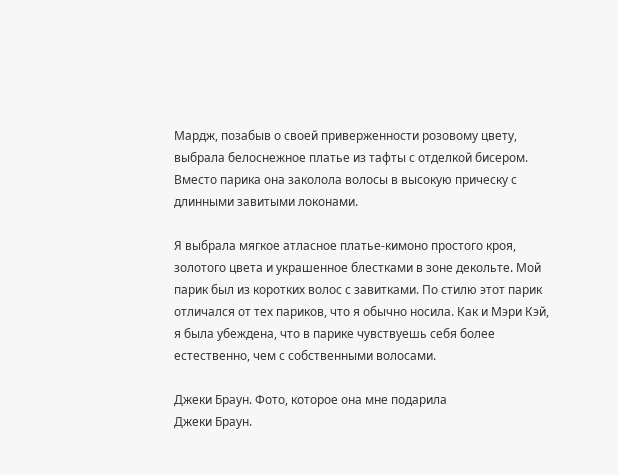Мардж, позабыв о своей приверженности розовому цвету, выбрала белоснежное платье из тафты с отделкой бисером. Вместо парика она заколола волосы в высокую прическу с длинными завитыми локонами.

Я выбрала мягкое атласное платье-кимоно простого кроя, золотого цвета и украшенное блестками в зоне декольте. Мой парик был из коротких волос с завитками. По стилю этот парик отличался от тех париков, что я обычно носила. Как и Мэри Кэй, я была убеждена, что в парике чувствуешь себя более естественно, чем с собственными волосами.

Джеки Браун. Фото, которое она мне подарила
Джеки Браун.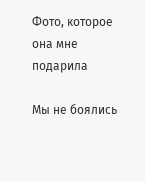Фото, которое она мне подарила

Мы не боялись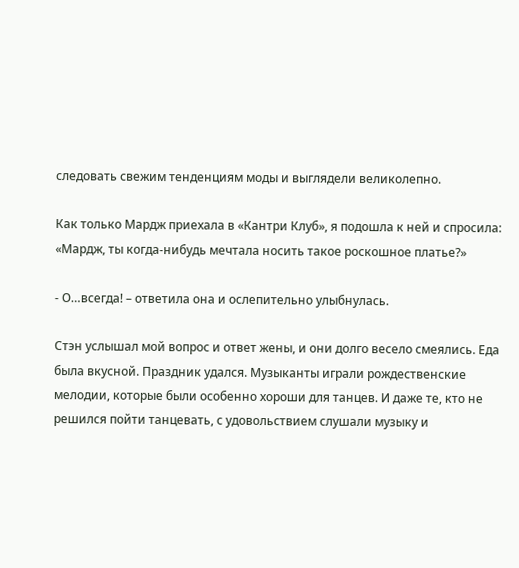следовать свежим тенденциям моды и выглядели великолепно.

Как только Мардж приехала в «Кантри Клуб», я подошла к ней и спросила: «Мардж, ты когда-нибудь мечтала носить такое роскошное платье?»

- О…всегда! – ответила она и ослепительно улыбнулась.

Стэн услышал мой вопрос и ответ жены, и они долго весело смеялись. Еда была вкусной. Праздник удался. Музыканты играли рождественские мелодии, которые были особенно хороши для танцев. И даже те, кто не решился пойти танцевать, с удовольствием слушали музыку и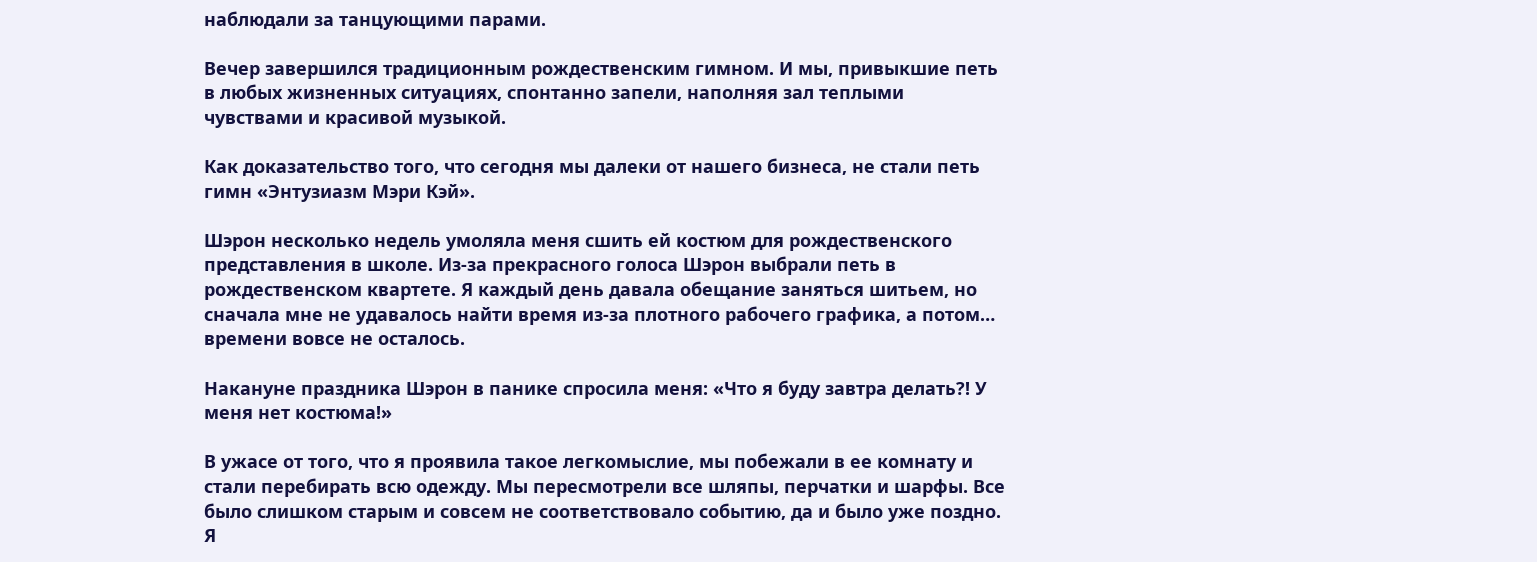наблюдали за танцующими парами.

Вечер завершился традиционным рождественским гимном. И мы, привыкшие петь в любых жизненных ситуациях, спонтанно запели, наполняя зал теплыми чувствами и красивой музыкой.

Как доказательство того, что сегодня мы далеки от нашего бизнеса, не стали петь гимн «Энтузиазм Мэри Кэй».

Шэрон несколько недель умоляла меня сшить ей костюм для рождественского представления в школе. Из-за прекрасного голоса Шэрон выбрали петь в рождественском квартете. Я каждый день давала обещание заняться шитьем, но сначала мне не удавалось найти время из-за плотного рабочего графика, а потом… времени вовсе не осталось.

Накануне праздника Шэрон в панике спросила меня: «Что я буду завтра делать?! У меня нет костюма!»

В ужасе от того, что я проявила такое легкомыслие, мы побежали в ее комнату и стали перебирать всю одежду. Мы пересмотрели все шляпы, перчатки и шарфы. Все было слишком старым и совсем не соответствовало событию, да и было уже поздно. Я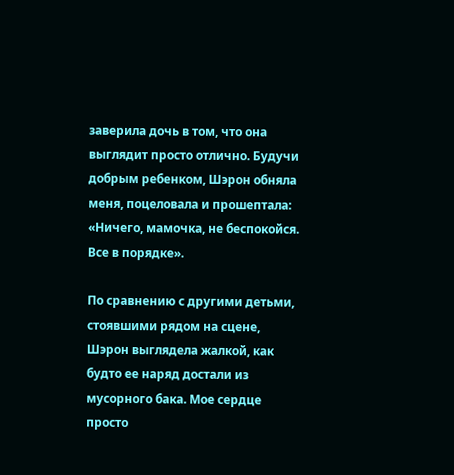заверила дочь в том, что она выглядит просто отлично. Будучи добрым ребенком, Шэрон обняла меня, поцеловала и прошептала: «Ничего, мамочка, не беспокойся. Все в порядке».

По сравнению с другими детьми, стоявшими рядом на сцене, Шэрон выглядела жалкой, как будто ее наряд достали из мусорного бака. Мое сердце просто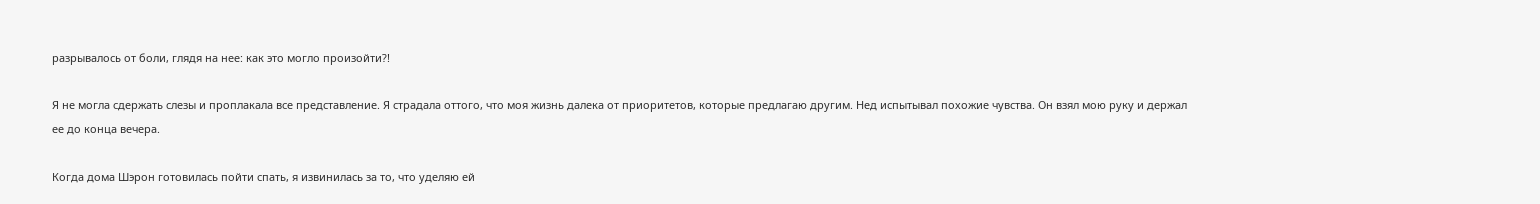разрывалось от боли, глядя на нее: как это могло произойти?!

Я не могла сдержать слезы и проплакала все представление. Я страдала оттого, что моя жизнь далека от приоритетов, которые предлагаю другим. Нед испытывал похожие чувства. Он взял мою руку и держал ее до конца вечера.

Когда дома Шэрон готовилась пойти спать, я извинилась за то, что уделяю ей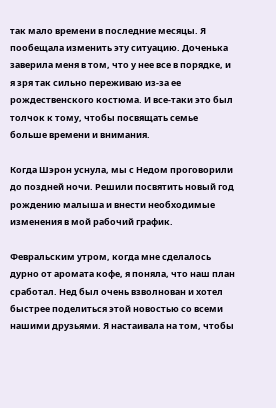так мало времени в последние месяцы. Я пообещала изменить эту ситуацию. Доченька заверила меня в том, что у нее все в порядке, и я зря так сильно переживаю из-за ее рождественского костюма. И все-таки это был толчок к тому, чтобы посвящать семье больше времени и внимания.

Когда Шэрон уснула, мы с Недом проговорили до поздней ночи. Решили посвятить новый год рождению малыша и внести необходимые изменения в мой рабочий график.

Февральским утром, когда мне сделалось дурно от аромата кофе, я поняла, что наш план сработал. Нед был очень взволнован и хотел быстрее поделиться этой новостью со всеми нашими друзьями. Я настаивала на том, чтобы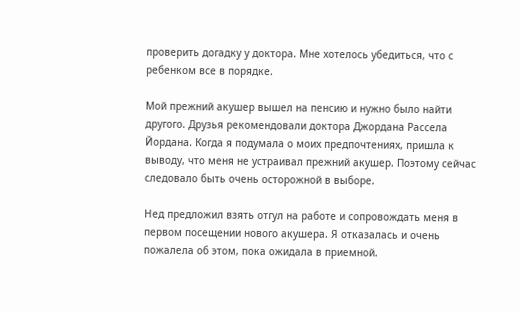проверить догадку у доктора. Мне хотелось убедиться, что с ребенком все в порядке.

Мой прежний акушер вышел на пенсию и нужно было найти другого. Друзья рекомендовали доктора Джордана Рассела Йордана. Когда я подумала о моих предпочтениях, пришла к выводу, что меня не устраивал прежний акушер. Поэтому сейчас следовало быть очень осторожной в выборе.

Нед предложил взять отгул на работе и сопровождать меня в первом посещении нового акушера. Я отказалась и очень пожалела об этом, пока ожидала в приемной.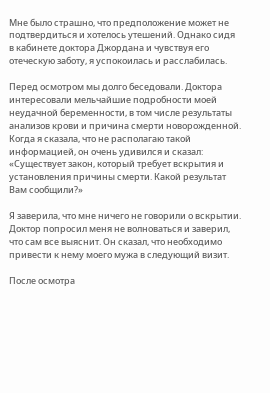Мне было страшно, что предположение может не подтвердиться и хотелось утешений. Однако сидя в кабинете доктора Джордана и чувствуя его отеческую заботу, я успокоилась и расслабилась.

Перед осмотром мы долго беседовали. Доктора интересовали мельчайшие подробности моей неудачной беременности, в том числе результаты анализов крови и причина смерти новорожденной. Когда я сказала, что не располагаю такой информацией, он очень удивился и сказал: «Существует закон, который требует вскрытия и установления причины смерти. Какой результат Вам сообщили?»

Я заверила, что мне ничего не говорили о вскрытии. Доктор попросил меня не волноваться и заверил, что сам все выяснит. Он сказал, что необходимо привести к нему моего мужа в следующий визит.

После осмотра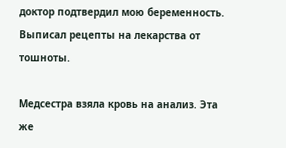доктор подтвердил мою беременность. Выписал рецепты на лекарства от тошноты.

Медсестра взяла кровь на анализ. Эта же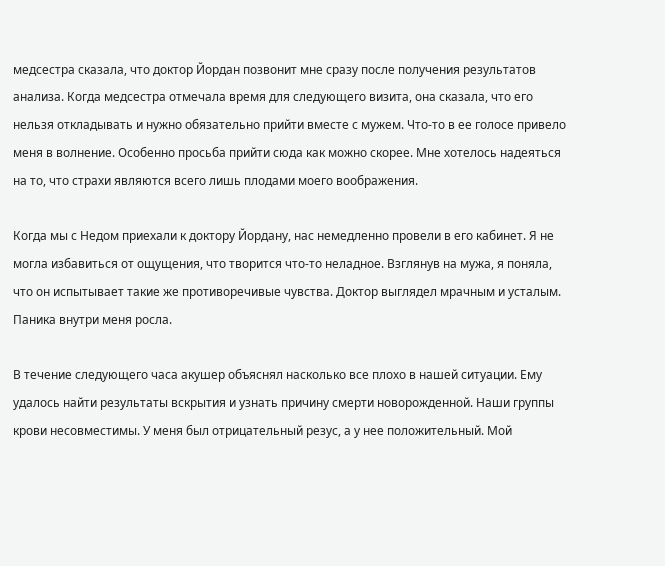медсестра сказала, что доктор Йордан позвонит мне сразу после получения результатов анализа. Когда медсестра отмечала время для следующего визита, она сказала, что его нельзя откладывать и нужно обязательно прийти вместе с мужем. Что-то в ее голосе привело меня в волнение. Особенно просьба прийти сюда как можно скорее. Мне хотелось надеяться на то, что страхи являются всего лишь плодами моего воображения.

Когда мы с Недом приехали к доктору Йордану, нас немедленно провели в его кабинет. Я не могла избавиться от ощущения, что творится что-то неладное. Взглянув на мужа, я поняла, что он испытывает такие же противоречивые чувства. Доктор выглядел мрачным и усталым. Паника внутри меня росла.

В течение следующего часа акушер объяснял насколько все плохо в нашей ситуации. Ему удалось найти результаты вскрытия и узнать причину смерти новорожденной. Наши группы крови несовместимы. У меня был отрицательный резус, а у нее положительный. Мой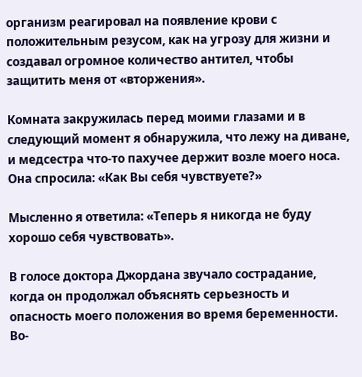организм реагировал на появление крови с положительным резусом, как на угрозу для жизни и создавал огромное количество антител, чтобы защитить меня от «вторжения».

Комната закружилась перед моими глазами и в следующий момент я обнаружила, что лежу на диване, и медсестра что-то пахучее держит возле моего носа. Она спросила: «Как Вы себя чувствуете?»

Мысленно я ответила: «Теперь я никогда не буду хорошо себя чувствовать».

В голосе доктора Джордана звучало сострадание, когда он продолжал объяснять серьезность и опасность моего положения во время беременности. Во-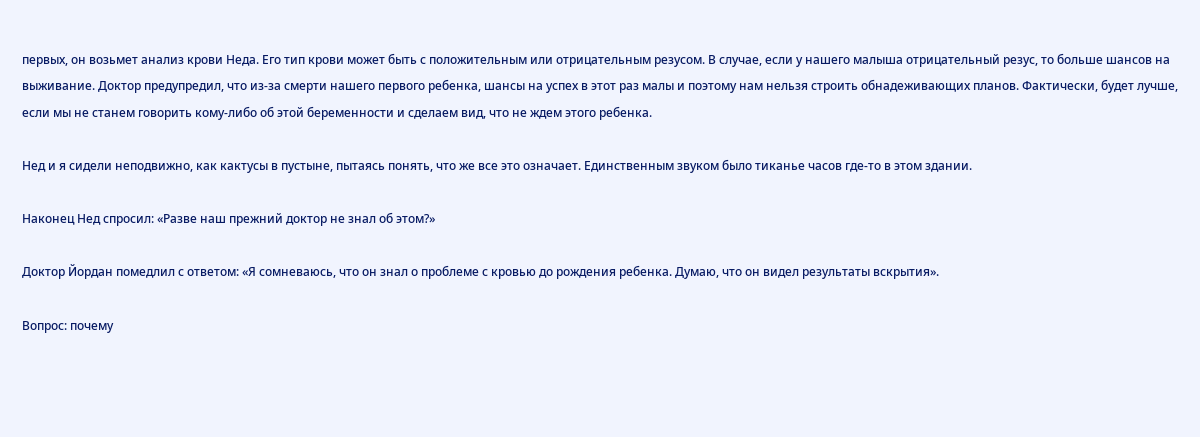первых, он возьмет анализ крови Неда. Его тип крови может быть с положительным или отрицательным резусом. В случае, если у нашего малыша отрицательный резус, то больше шансов на выживание. Доктор предупредил, что из-за смерти нашего первого ребенка, шансы на успех в этот раз малы и поэтому нам нельзя строить обнадеживающих планов. Фактически, будет лучше, если мы не станем говорить кому-либо об этой беременности и сделаем вид, что не ждем этого ребенка.

Нед и я сидели неподвижно, как кактусы в пустыне, пытаясь понять, что же все это означает. Единственным звуком было тиканье часов где-то в этом здании.

Наконец Нед спросил: «Разве наш прежний доктор не знал об этом?»

Доктор Йордан помедлил с ответом: «Я сомневаюсь, что он знал о проблеме с кровью до рождения ребенка. Думаю, что он видел результаты вскрытия».

Вопрос: почему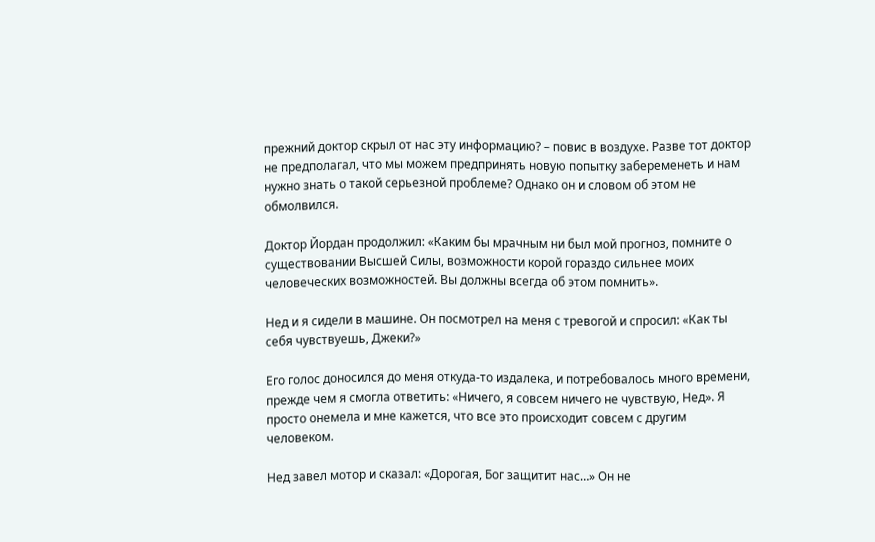прежний доктор скрыл от нас эту информацию? – повис в воздухе. Разве тот доктор не предполагал, что мы можем предпринять новую попытку забеременеть и нам нужно знать о такой серьезной проблеме? Однако он и словом об этом не обмолвился.

Доктор Йордан продолжил: «Каким бы мрачным ни был мой прогноз, помните о существовании Высшей Силы, возможности корой гораздо сильнее моих человеческих возможностей. Вы должны всегда об этом помнить».

Нед и я сидели в машине. Он посмотрел на меня с тревогой и спросил: «Как ты себя чувствуешь, Джеки?»

Его голос доносился до меня откуда-то издалека, и потребовалось много времени, прежде чем я смогла ответить: «Ничего, я совсем ничего не чувствую, Нед». Я просто онемела и мне кажется, что все это происходит совсем с другим человеком.

Нед завел мотор и сказал: «Дорогая, Бог защитит нас…» Он не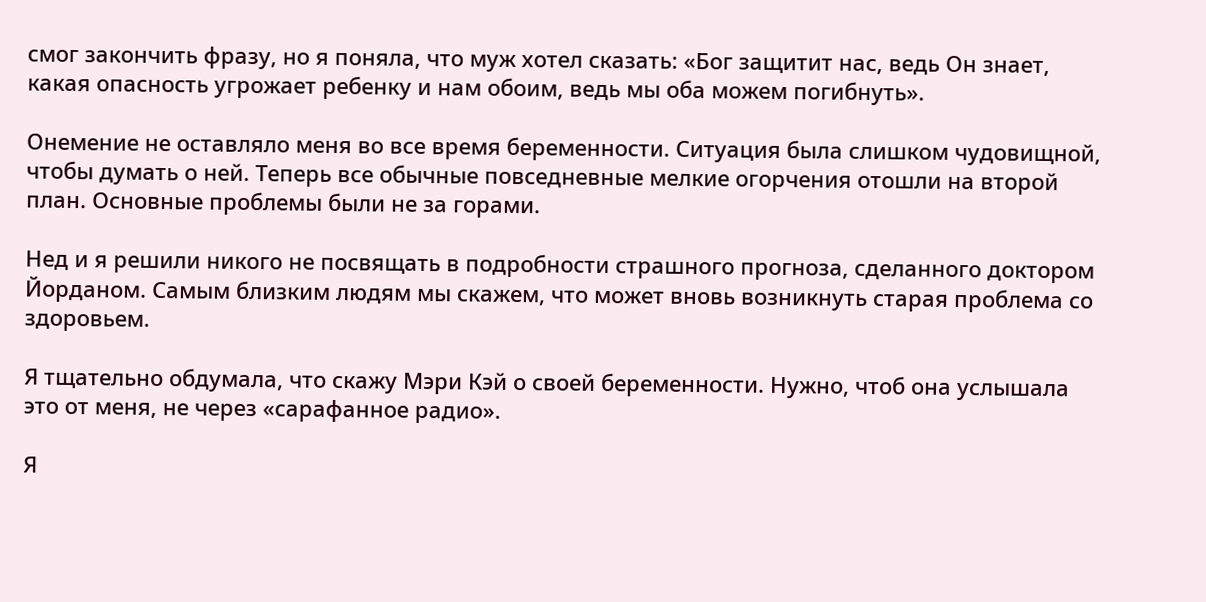смог закончить фразу, но я поняла, что муж хотел сказать: «Бог защитит нас, ведь Он знает, какая опасность угрожает ребенку и нам обоим, ведь мы оба можем погибнуть».

Онемение не оставляло меня во все время беременности. Ситуация была слишком чудовищной, чтобы думать о ней. Теперь все обычные повседневные мелкие огорчения отошли на второй план. Основные проблемы были не за горами.

Нед и я решили никого не посвящать в подробности страшного прогноза, сделанного доктором Йорданом. Самым близким людям мы скажем, что может вновь возникнуть старая проблема со здоровьем.

Я тщательно обдумала, что скажу Мэри Кэй о своей беременности. Нужно, чтоб она услышала это от меня, не через «сарафанное радио».

Я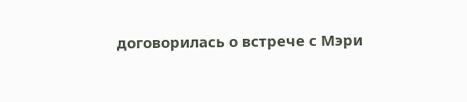договорилась о встрече с Мэри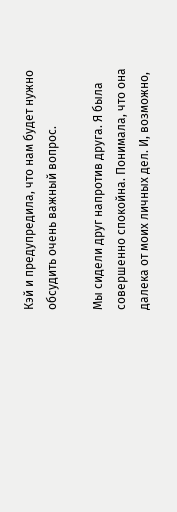Кэй и предупредила, что нам будет нужно обсудить очень важный вопрос.

Мы сидели друг напротив друга. Я была совершенно спокойна. Понимала, что она далека от моих личных дел. И, возможно,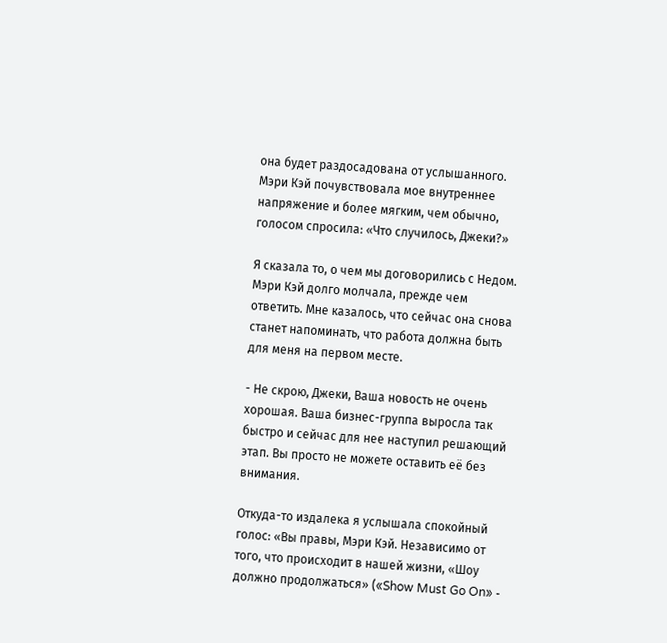она будет раздосадована от услышанного. Мэри Кэй почувствовала мое внутреннее напряжение и более мягким, чем обычно, голосом спросила: «Что случилось, Джеки?»

Я сказала то, о чем мы договорились с Недом. Мэри Кэй долго молчала, прежде чем ответить. Мне казалось, что сейчас она снова станет напоминать, что работа должна быть для меня на первом месте.

- Не скрою, Джеки, Ваша новость не очень хорошая. Ваша бизнес-группа выросла так быстро и сейчас для нее наступил решающий этап. Вы просто не можете оставить её без внимания.

Откуда-то издалека я услышала спокойный голос: «Вы правы, Мэри Кэй. Независимо от того, что происходит в нашей жизни, «Шоу должно продолжаться» («Show Must Go On» -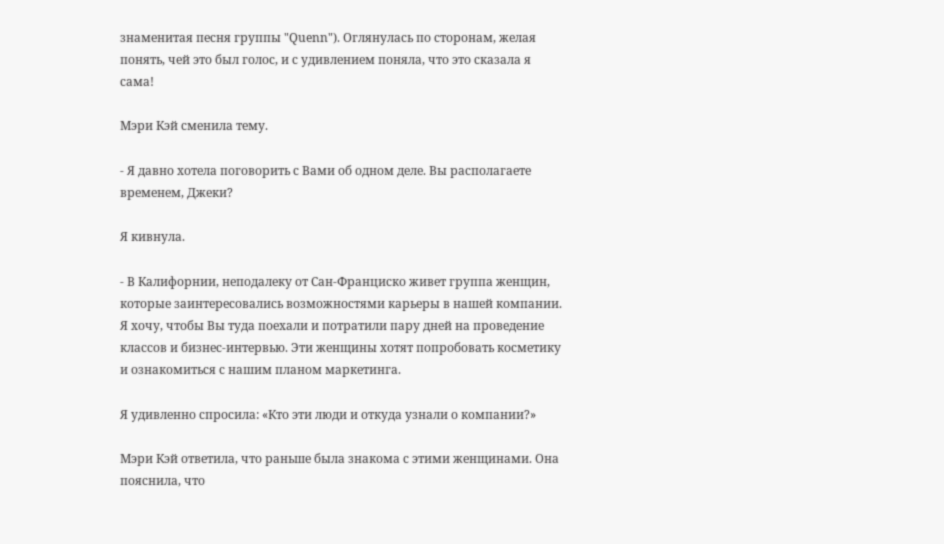знаменитая песня группы "Quenn"). Оглянулась по сторонам, желая понять, чей это был голос, и с удивлением поняла, что это сказала я сама!

Мэри Кэй сменила тему.

- Я давно хотела поговорить с Вами об одном деле. Вы располагаете временем, Джеки?

Я кивнула.

- В Калифорнии, неподалеку от Сан-Франциско живет группа женщин, которые заинтересовались возможностями карьеры в нашей компании. Я хочу, чтобы Вы туда поехали и потратили пару дней на проведение классов и бизнес-интервью. Эти женщины хотят попробовать косметику и ознакомиться с нашим планом маркетинга.

Я удивленно спросила: «Кто эти люди и откуда узнали о компании?»

Мэри Кэй ответила, что раньше была знакома с этими женщинами. Она пояснила, что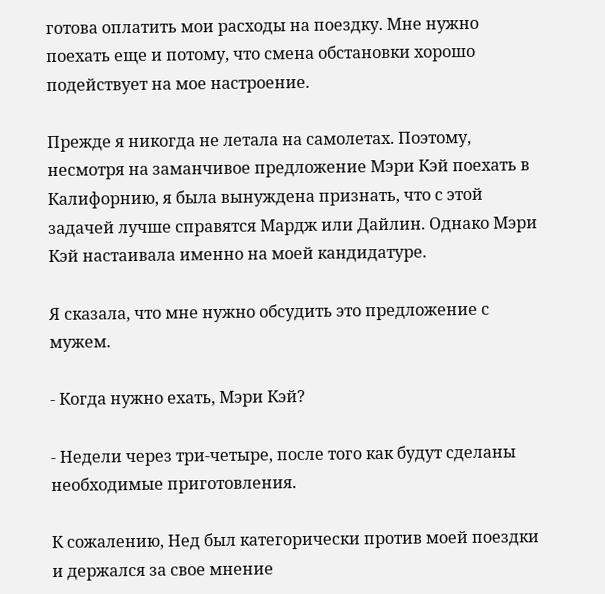готова оплатить мои расходы на поездку. Мне нужно поехать еще и потому, что смена обстановки хорошо подействует на мое настроение.

Прежде я никогда не летала на самолетах. Поэтому, несмотря на заманчивое предложение Мэри Кэй поехать в Калифорнию, я была вынуждена признать, что с этой задачей лучше справятся Мардж или Дайлин. Однако Мэри Кэй настаивала именно на моей кандидатуре.

Я сказала, что мне нужно обсудить это предложение с мужем.

- Когда нужно ехать, Мэри Кэй?

- Недели через три-четыре, после того как будут сделаны необходимые приготовления.

К сожалению, Нед был категорически против моей поездки и держался за свое мнение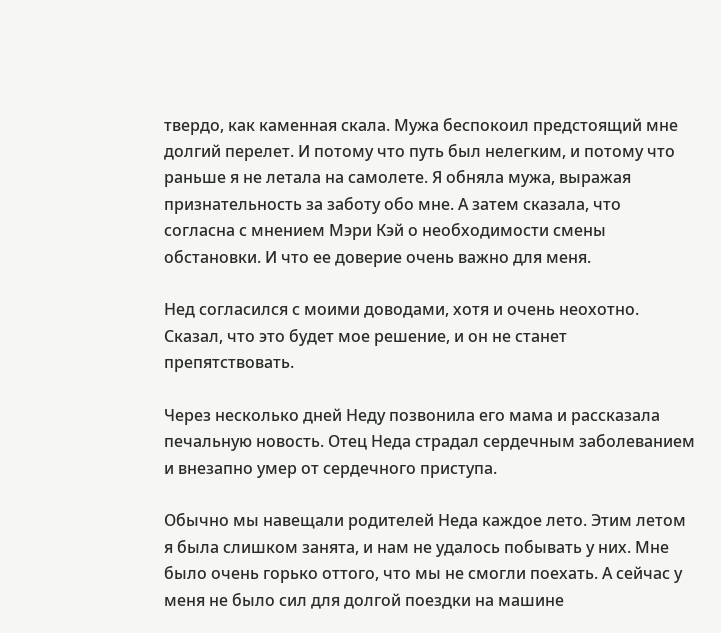твердо, как каменная скала. Мужа беспокоил предстоящий мне долгий перелет. И потому что путь был нелегким, и потому что раньше я не летала на самолете. Я обняла мужа, выражая признательность за заботу обо мне. А затем сказала, что согласна с мнением Мэри Кэй о необходимости смены обстановки. И что ее доверие очень важно для меня.

Нед согласился с моими доводами, хотя и очень неохотно. Сказал, что это будет мое решение, и он не станет препятствовать.

Через несколько дней Неду позвонила его мама и рассказала печальную новость. Отец Неда страдал сердечным заболеванием и внезапно умер от сердечного приступа.

Обычно мы навещали родителей Неда каждое лето. Этим летом я была слишком занята, и нам не удалось побывать у них. Мне было очень горько оттого, что мы не смогли поехать. А сейчас у меня не было сил для долгой поездки на машине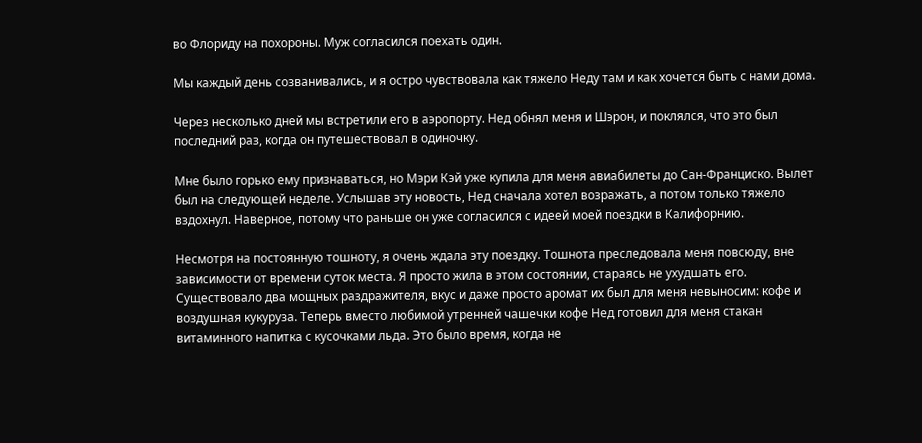во Флориду на похороны. Муж согласился поехать один.

Мы каждый день созванивались, и я остро чувствовала как тяжело Неду там и как хочется быть с нами дома.

Через несколько дней мы встретили его в аэропорту. Нед обнял меня и Шэрон, и поклялся, что это был последний раз, когда он путешествовал в одиночку.

Мне было горько ему признаваться, но Мэри Кэй уже купила для меня авиабилеты до Сан-Франциско. Вылет был на следующей неделе. Услышав эту новость, Нед сначала хотел возражать, а потом только тяжело вздохнул. Наверное, потому что раньше он уже согласился с идеей моей поездки в Калифорнию.

Несмотря на постоянную тошноту, я очень ждала эту поездку. Тошнота преследовала меня повсюду, вне зависимости от времени суток места. Я просто жила в этом состоянии, стараясь не ухудшать его. Существовало два мощных раздражителя, вкус и даже просто аромат их был для меня невыносим: кофе и воздушная кукуруза. Теперь вместо любимой утренней чашечки кофе Нед готовил для меня стакан витаминного напитка с кусочками льда. Это было время, когда не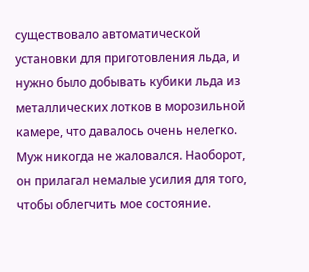существовало автоматической установки для приготовления льда, и нужно было добывать кубики льда из металлических лотков в морозильной камере, что давалось очень нелегко. Муж никогда не жаловался. Наоборот, он прилагал немалые усилия для того, чтобы облегчить мое состояние.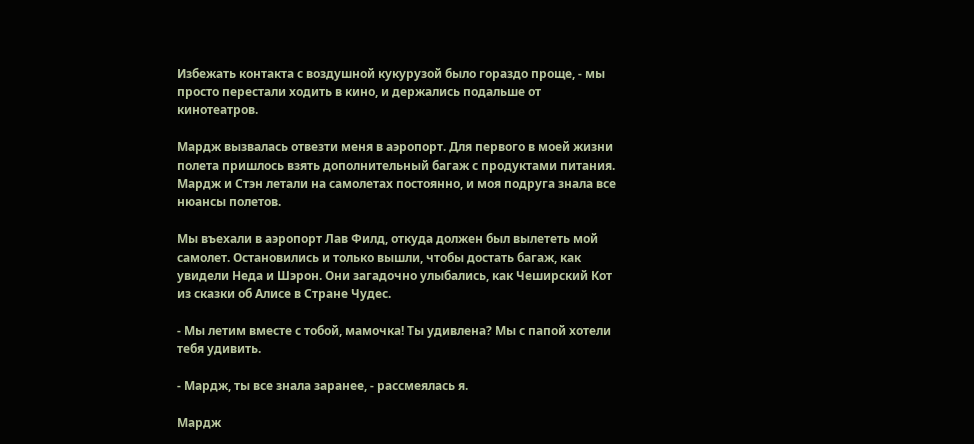Избежать контакта с воздушной кукурузой было гораздо проще, - мы просто перестали ходить в кино, и держались подальше от кинотеатров.

Мардж вызвалась отвезти меня в аэропорт. Для первого в моей жизни полета пришлось взять дополнительный багаж с продуктами питания. Мардж и Стэн летали на самолетах постоянно, и моя подруга знала все нюансы полетов.

Мы въехали в аэропорт Лав Филд, откуда должен был вылететь мой самолет. Остановились и только вышли, чтобы достать багаж, как увидели Неда и Шэрон. Они загадочно улыбались, как Чеширский Кот из сказки об Алисе в Стране Чудес.

- Мы летим вместе с тобой, мамочка! Ты удивлена? Мы с папой хотели тебя удивить.

- Мардж, ты все знала заранее, - рассмеялась я.

Мардж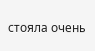стояла очень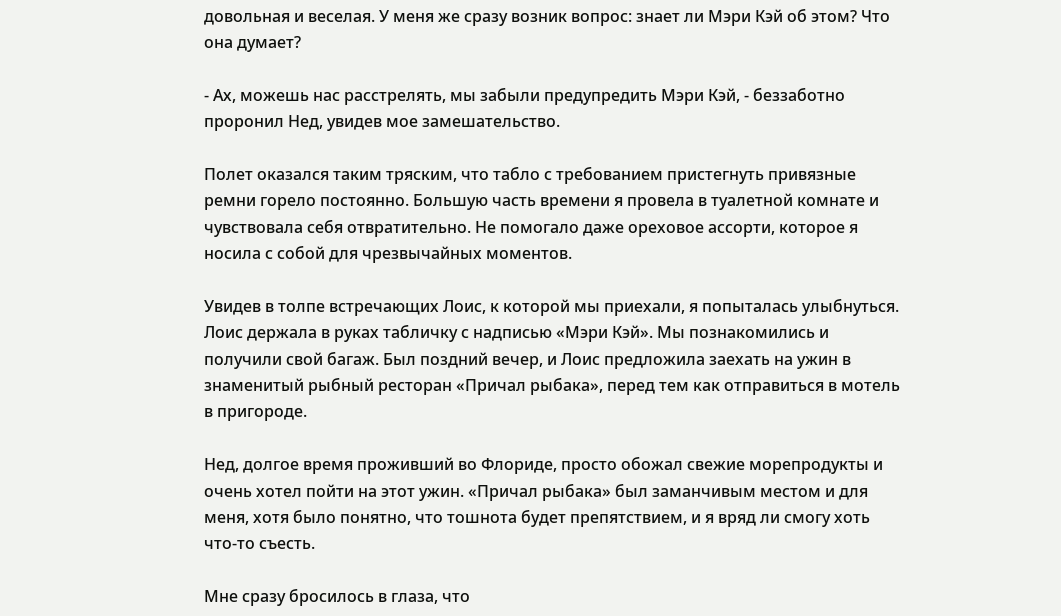довольная и веселая. У меня же сразу возник вопрос: знает ли Мэри Кэй об этом? Что она думает?

- Ах, можешь нас расстрелять, мы забыли предупредить Мэри Кэй, - беззаботно проронил Нед, увидев мое замешательство.

Полет оказался таким тряским, что табло с требованием пристегнуть привязные ремни горело постоянно. Большую часть времени я провела в туалетной комнате и чувствовала себя отвратительно. Не помогало даже ореховое ассорти, которое я носила с собой для чрезвычайных моментов.

Увидев в толпе встречающих Лоис, к которой мы приехали, я попыталась улыбнуться. Лоис держала в руках табличку с надписью «Мэри Кэй». Мы познакомились и получили свой багаж. Был поздний вечер, и Лоис предложила заехать на ужин в знаменитый рыбный ресторан «Причал рыбака», перед тем как отправиться в мотель в пригороде.

Нед, долгое время проживший во Флориде, просто обожал свежие морепродукты и очень хотел пойти на этот ужин. «Причал рыбака» был заманчивым местом и для меня, хотя было понятно, что тошнота будет препятствием, и я вряд ли смогу хоть что-то съесть.

Мне сразу бросилось в глаза, что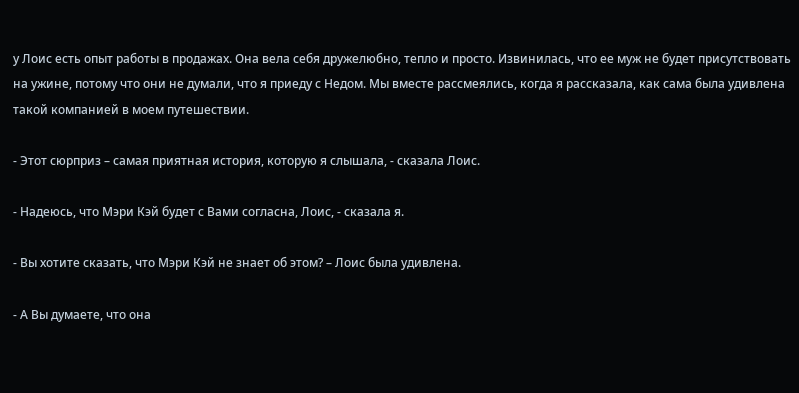у Лоис есть опыт работы в продажах. Она вела себя дружелюбно, тепло и просто. Извинилась, что ее муж не будет присутствовать на ужине, потому что они не думали, что я приеду с Недом. Мы вместе рассмеялись, когда я рассказала, как сама была удивлена такой компанией в моем путешествии.

- Этот сюрприз – самая приятная история, которую я слышала, - сказала Лоис.

- Надеюсь, что Мэри Кэй будет с Вами согласна, Лоис, - сказала я.

- Вы хотите сказать, что Мэри Кэй не знает об этом? – Лоис была удивлена.

- А Вы думаете, что она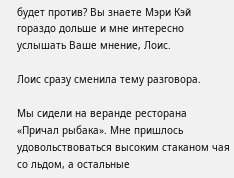будет против? Вы знаете Мэри Кэй гораздо дольше и мне интересно услышать Ваше мнение, Лоис.

Лоис сразу сменила тему разговора.

Мы сидели на веранде ресторана «Причал рыбака». Мне пришлось удовольствоваться высоким стаканом чая со льдом, а остальные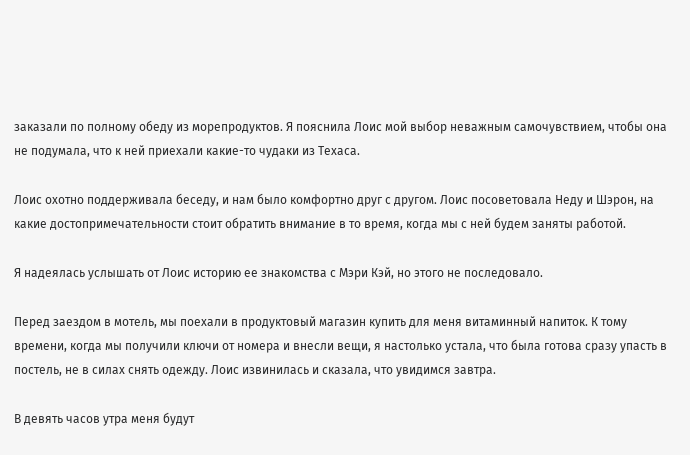заказали по полному обеду из морепродуктов. Я пояснила Лоис мой выбор неважным самочувствием, чтобы она не подумала, что к ней приехали какие-то чудаки из Техаса.

Лоис охотно поддерживала беседу, и нам было комфортно друг с другом. Лоис посоветовала Неду и Шэрон, на какие достопримечательности стоит обратить внимание в то время, когда мы с ней будем заняты работой.

Я надеялась услышать от Лоис историю ее знакомства с Мэри Кэй, но этого не последовало.

Перед заездом в мотель, мы поехали в продуктовый магазин купить для меня витаминный напиток. К тому времени, когда мы получили ключи от номера и внесли вещи, я настолько устала, что была готова сразу упасть в постель, не в силах снять одежду. Лоис извинилась и сказала, что увидимся завтра.

В девять часов утра меня будут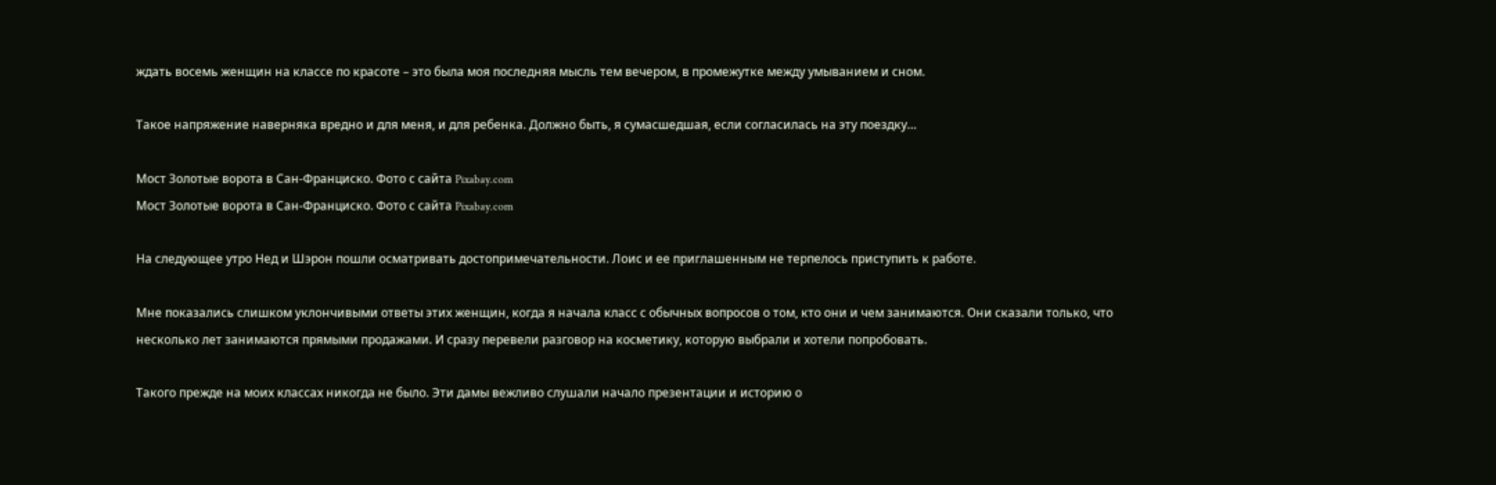ждать восемь женщин на классе по красоте – это была моя последняя мысль тем вечером, в промежутке между умыванием и сном.

Такое напряжение наверняка вредно и для меня, и для ребенка. Должно быть, я сумасшедшая, если согласилась на эту поездку…

Мост Золотые ворота в Сан-Франциско. Фото с сайта Pixabay.com
Мост Золотые ворота в Сан-Франциско. Фото с сайта Pixabay.com

На следующее утро Нед и Шэрон пошли осматривать достопримечательности. Лоис и ее приглашенным не терпелось приступить к работе.

Мне показались слишком уклончивыми ответы этих женщин, когда я начала класс с обычных вопросов о том, кто они и чем занимаются. Они сказали только, что несколько лет занимаются прямыми продажами. И сразу перевели разговор на косметику, которую выбрали и хотели попробовать.

Такого прежде на моих классах никогда не было. Эти дамы вежливо слушали начало презентации и историю о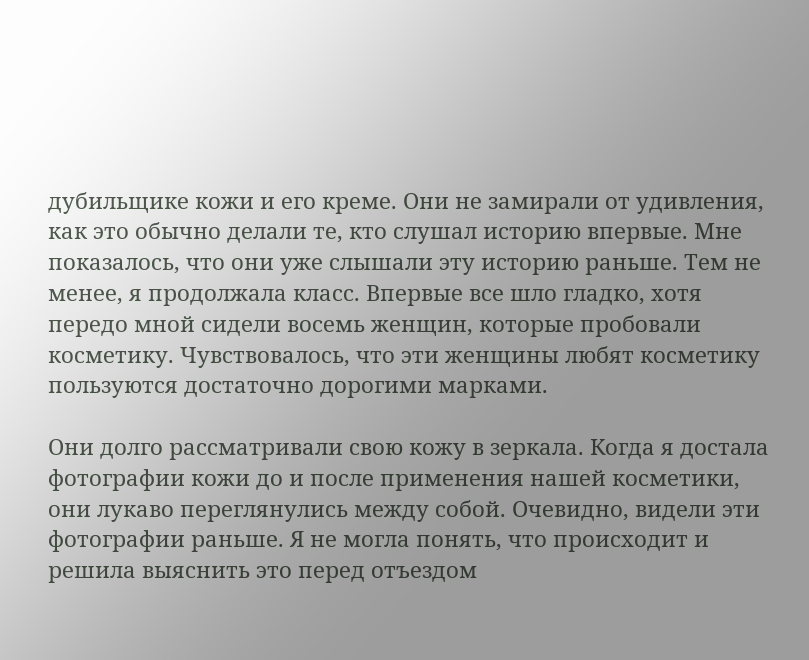дубильщике кожи и его креме. Они не замирали от удивления, как это обычно делали те, кто слушал историю впервые. Мне показалось, что они уже слышали эту историю раньше. Тем не менее, я продолжала класс. Впервые все шло гладко, хотя передо мной сидели восемь женщин, которые пробовали косметику. Чувствовалось, что эти женщины любят косметику пользуются достаточно дорогими марками.

Они долго рассматривали свою кожу в зеркала. Когда я достала фотографии кожи до и после применения нашей косметики, они лукаво переглянулись между собой. Очевидно, видели эти фотографии раньше. Я не могла понять, что происходит и решила выяснить это перед отъездом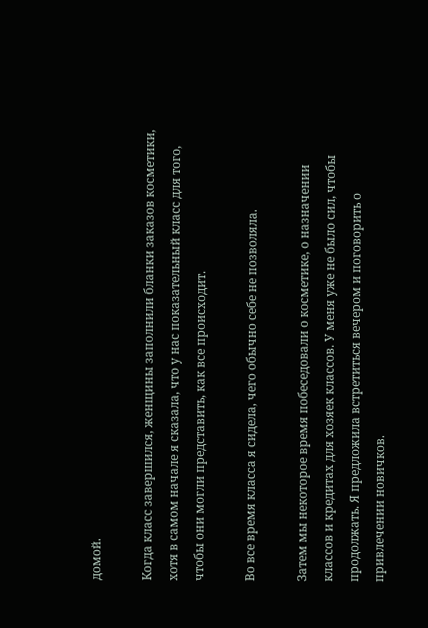домой.

Когда класс завершился, женщины заполнили бланки заказов косметики, хотя в самом начале я сказала, что у нас показательный класс для того, чтобы они могли представить, как все происходит.

Во все время класса я сидела, чего обычно себе не позволяла.

Затем мы некоторое время побеседовали о косметике, о назначении классов и кредитах для хозяек классов. У меня уже не было сил, чтобы продолжать. Я предложила встретиться вечером и поговорить о привлечении новичков.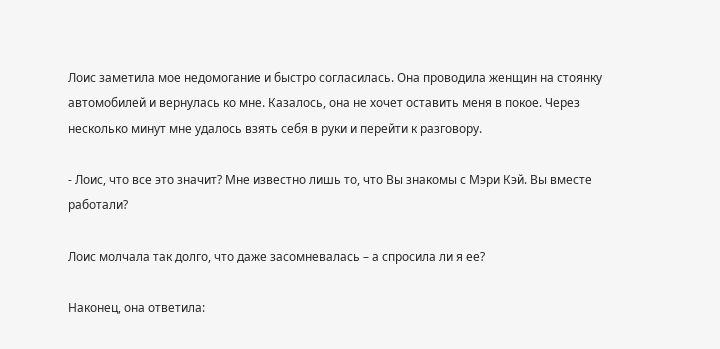Лоис заметила мое недомогание и быстро согласилась. Она проводила женщин на стоянку автомобилей и вернулась ко мне. Казалось, она не хочет оставить меня в покое. Через несколько минут мне удалось взять себя в руки и перейти к разговору.

- Лоис, что все это значит? Мне известно лишь то, что Вы знакомы с Мэри Кэй. Вы вместе работали?

Лоис молчала так долго, что даже засомневалась – а спросила ли я ее?

Наконец, она ответила: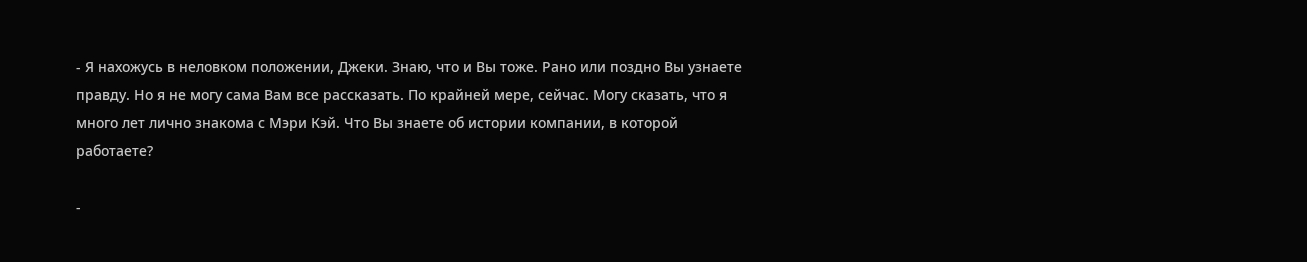- Я нахожусь в неловком положении, Джеки. Знаю, что и Вы тоже. Рано или поздно Вы узнаете правду. Но я не могу сама Вам все рассказать. По крайней мере, сейчас. Могу сказать, что я много лет лично знакома с Мэри Кэй. Что Вы знаете об истории компании, в которой работаете?

-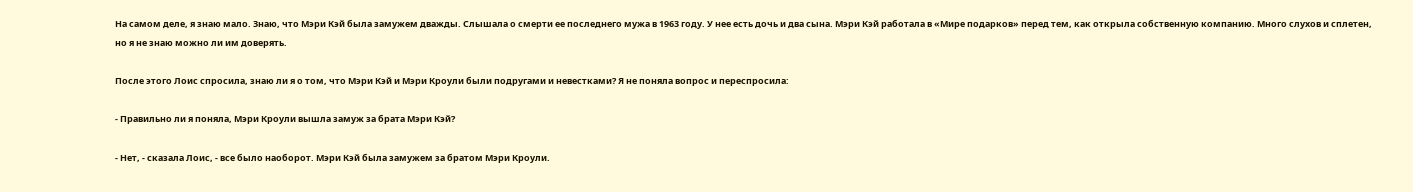На самом деле, я знаю мало. Знаю, что Мэри Кэй была замужем дважды. Слышала о смерти ее последнего мужа в 1963 году. У нее есть дочь и два сына. Мэри Кэй работала в «Мире подарков» перед тем, как открыла собственную компанию. Много слухов и сплетен, но я не знаю можно ли им доверять.

После этого Лоис спросила, знаю ли я о том, что Мэри Кэй и Мэри Кроули были подругами и невестками? Я не поняла вопрос и переспросила:

- Правильно ли я поняла, Мэри Кроули вышла замуж за брата Мэри Кэй?

- Нет, - сказала Лоис, - все было наоборот. Мэри Кэй была замужем за братом Мэри Кроули.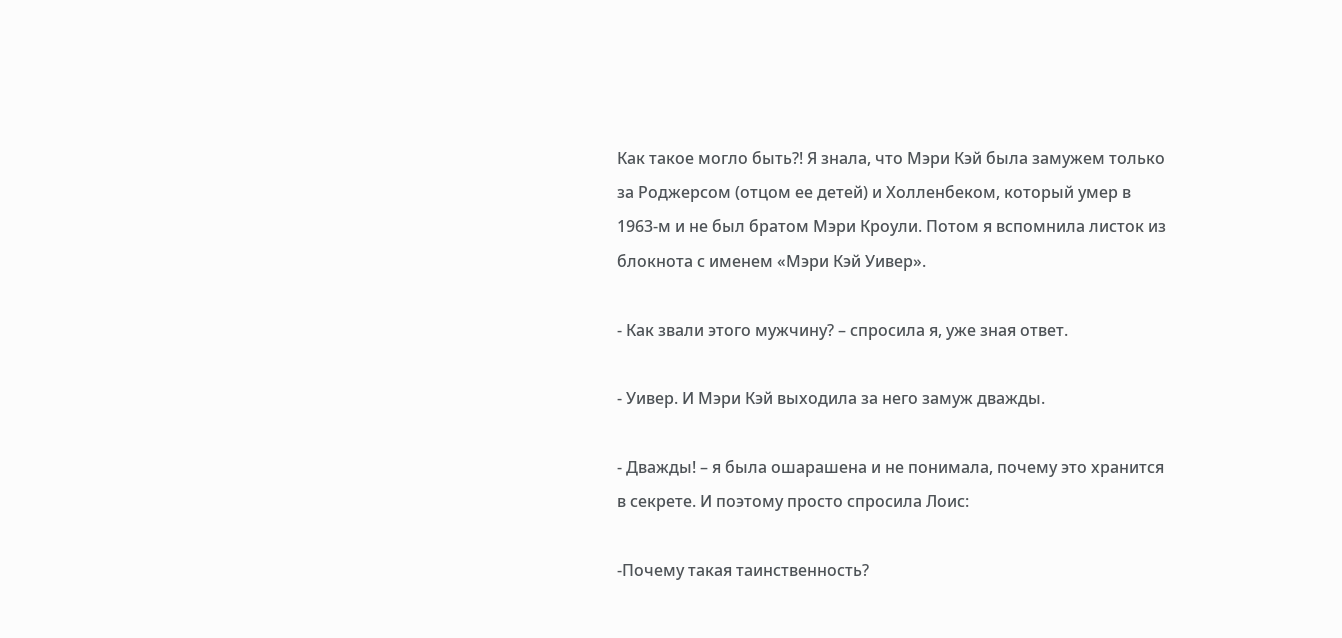Как такое могло быть?! Я знала, что Мэри Кэй была замужем только за Роджерсом (отцом ее детей) и Холленбеком, который умер в 1963-м и не был братом Мэри Кроули. Потом я вспомнила листок из блокнота с именем «Мэри Кэй Уивер».

- Как звали этого мужчину? – спросила я, уже зная ответ.

- Уивер. И Мэри Кэй выходила за него замуж дважды.

- Дважды! – я была ошарашена и не понимала, почему это хранится в секрете. И поэтому просто спросила Лоис:

-Почему такая таинственность?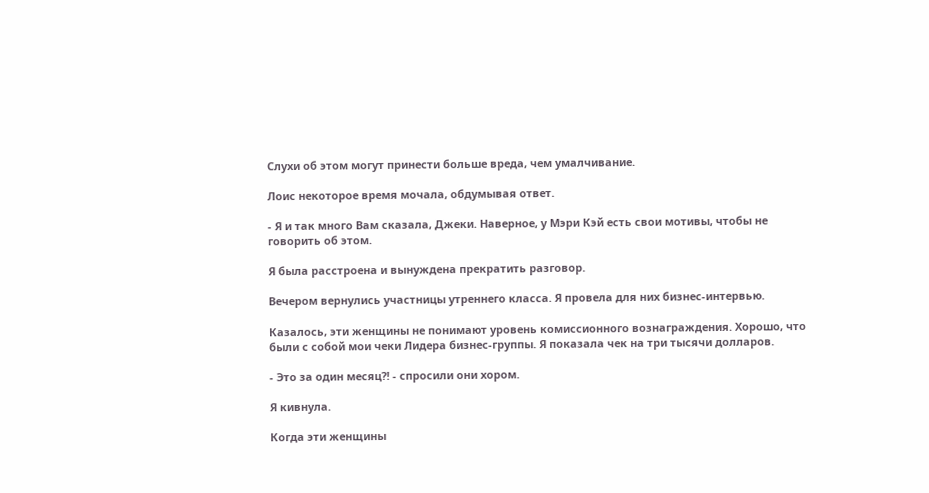Слухи об этом могут принести больше вреда, чем умалчивание.

Лоис некоторое время мочала, обдумывая ответ.

- Я и так много Вам сказала, Джеки. Наверное, у Мэри Кэй есть свои мотивы, чтобы не говорить об этом.

Я была расстроена и вынуждена прекратить разговор.

Вечером вернулись участницы утреннего класса. Я провела для них бизнес-интервью.

Казалось, эти женщины не понимают уровень комиссионного вознаграждения. Хорошо, что были с собой мои чеки Лидера бизнес-группы. Я показала чек на три тысячи долларов.

- Это за один месяц?! - спросили они хором.

Я кивнула.

Когда эти женщины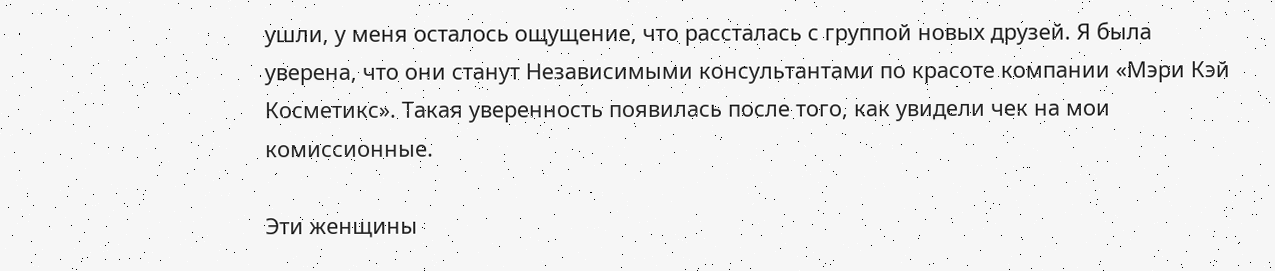ушли, у меня осталось ощущение, что рассталась с группой новых друзей. Я была уверена, что они станут Независимыми консультантами по красоте компании «Мэри Кэй Косметикс». Такая уверенность появилась после того, как увидели чек на мои комиссионные.

Эти женщины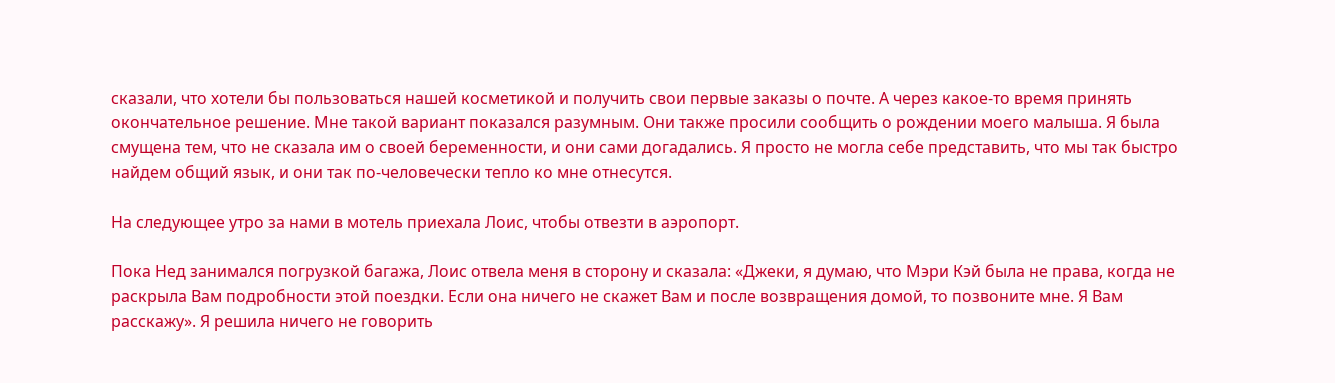сказали, что хотели бы пользоваться нашей косметикой и получить свои первые заказы о почте. А через какое-то время принять окончательное решение. Мне такой вариант показался разумным. Они также просили сообщить о рождении моего малыша. Я была смущена тем, что не сказала им о своей беременности, и они сами догадались. Я просто не могла себе представить, что мы так быстро найдем общий язык, и они так по-человечески тепло ко мне отнесутся.

На следующее утро за нами в мотель приехала Лоис, чтобы отвезти в аэропорт.

Пока Нед занимался погрузкой багажа, Лоис отвела меня в сторону и сказала: «Джеки, я думаю, что Мэри Кэй была не права, когда не раскрыла Вам подробности этой поездки. Если она ничего не скажет Вам и после возвращения домой, то позвоните мне. Я Вам расскажу». Я решила ничего не говорить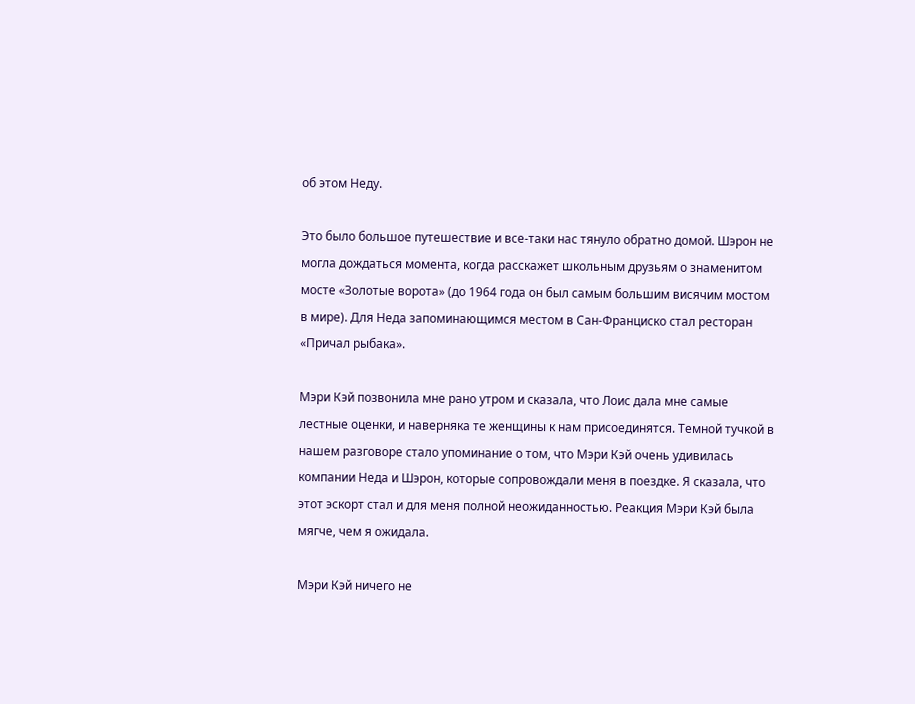об этом Неду.

Это было большое путешествие и все-таки нас тянуло обратно домой. Шэрон не могла дождаться момента, когда расскажет школьным друзьям о знаменитом мосте «Золотые ворота» (до 1964 года он был самым большим висячим мостом в мире). Для Неда запоминающимся местом в Сан-Франциско стал ресторан «Причал рыбака».

Мэри Кэй позвонила мне рано утром и сказала, что Лоис дала мне самые лестные оценки, и наверняка те женщины к нам присоединятся. Темной тучкой в нашем разговоре стало упоминание о том, что Мэри Кэй очень удивилась компании Неда и Шэрон, которые сопровождали меня в поездке. Я сказала, что этот эскорт стал и для меня полной неожиданностью. Реакция Мэри Кэй была мягче, чем я ожидала.

Мэри Кэй ничего не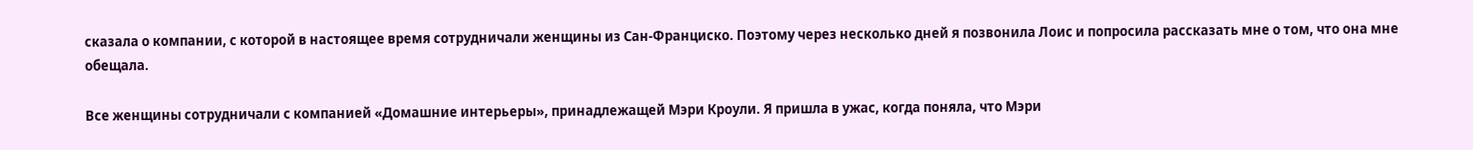сказала о компании, с которой в настоящее время сотрудничали женщины из Сан-Франциско. Поэтому через несколько дней я позвонила Лоис и попросила рассказать мне о том, что она мне обещала.

Все женщины сотрудничали с компанией «Домашние интерьеры», принадлежащей Мэри Кроули. Я пришла в ужас, когда поняла, что Мэри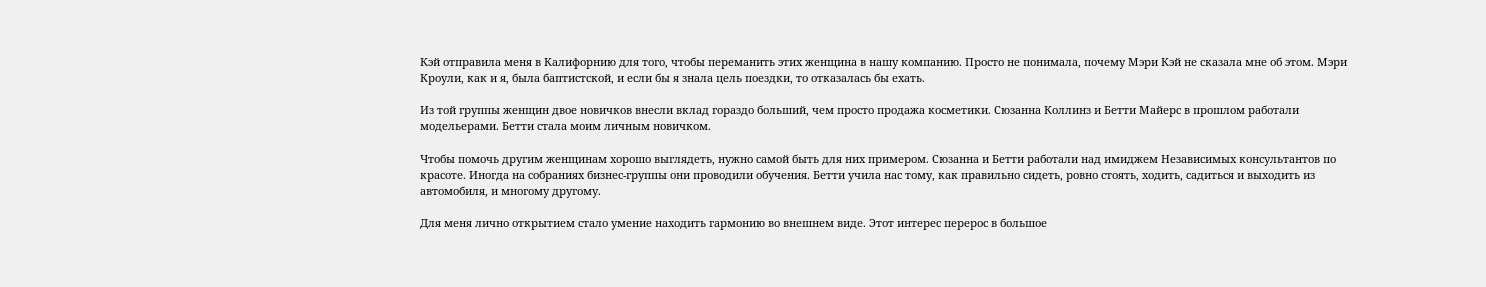Кэй отправила меня в Калифорнию для того, чтобы переманить этих женщина в нашу компанию. Просто не понимала, почему Мэри Кэй не сказала мне об этом. Мэри Кроули, как и я, была баптистской, и если бы я знала цель поездки, то отказалась бы ехать.

Из той группы женщин двое новичков внесли вклад гораздо больший, чем просто продажа косметики. Сюзанна Коллинз и Бетти Майерс в прошлом работали модельерами. Бетти стала моим личным новичком.

Чтобы помочь другим женщинам хорошо выглядеть, нужно самой быть для них примером. Сюзанна и Бетти работали над имиджем Независимых консультантов по красоте. Иногда на собраниях бизнес-группы они проводили обучения. Бетти учила нас тому, как правильно сидеть, ровно стоять, ходить, садиться и выходить из автомобиля, и многому другому.

Для меня лично открытием стало умение находить гармонию во внешнем виде. Этот интерес перерос в большое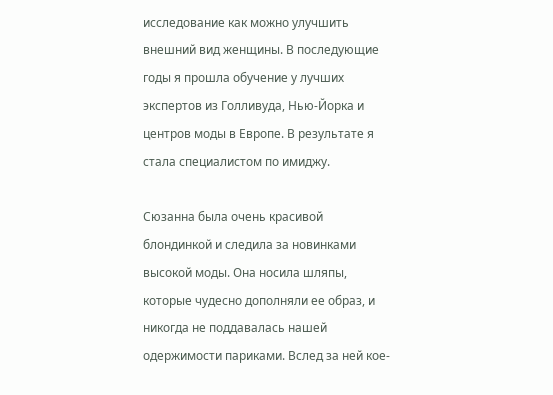исследование как можно улучшить внешний вид женщины. В последующие годы я прошла обучение у лучших экспертов из Голливуда, Нью-Йорка и центров моды в Европе. В результате я стала специалистом по имиджу.

Сюзанна была очень красивой блондинкой и следила за новинками высокой моды. Она носила шляпы, которые чудесно дополняли ее образ, и никогда не поддавалась нашей одержимости париками. Вслед за ней кое-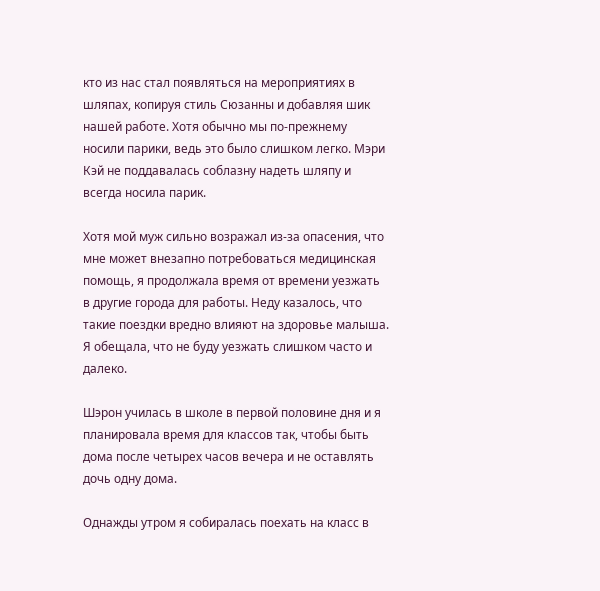кто из нас стал появляться на мероприятиях в шляпах, копируя стиль Сюзанны и добавляя шик нашей работе. Хотя обычно мы по-прежнему носили парики, ведь это было слишком легко. Мэри Кэй не поддавалась соблазну надеть шляпу и всегда носила парик.

Хотя мой муж сильно возражал из-за опасения, что мне может внезапно потребоваться медицинская помощь, я продолжала время от времени уезжать в другие города для работы. Неду казалось, что такие поездки вредно влияют на здоровье малыша. Я обещала, что не буду уезжать слишком часто и далеко.

Шэрон училась в школе в первой половине дня и я планировала время для классов так, чтобы быть дома после четырех часов вечера и не оставлять дочь одну дома.

Однажды утром я собиралась поехать на класс в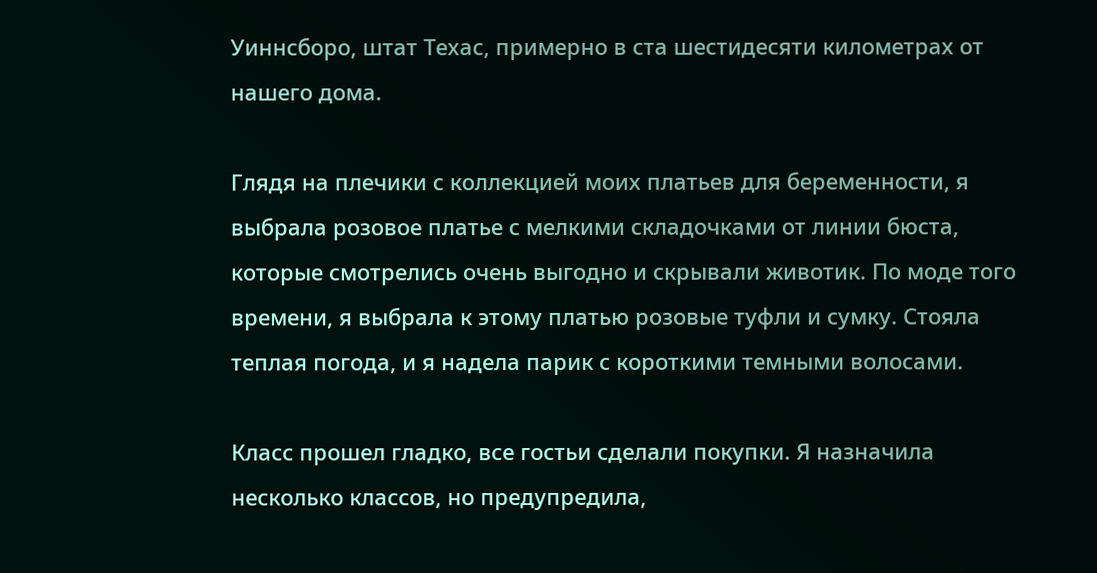Уиннсборо, штат Техас, примерно в ста шестидесяти километрах от нашего дома.

Глядя на плечики с коллекцией моих платьев для беременности, я выбрала розовое платье с мелкими складочками от линии бюста, которые смотрелись очень выгодно и скрывали животик. По моде того времени, я выбрала к этому платью розовые туфли и сумку. Стояла теплая погода, и я надела парик с короткими темными волосами.

Класс прошел гладко, все гостьи сделали покупки. Я назначила несколько классов, но предупредила,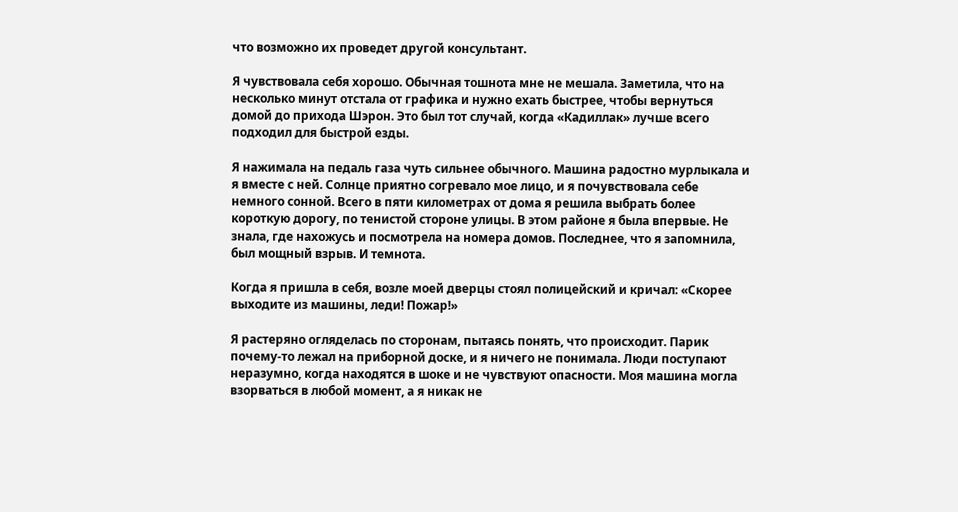что возможно их проведет другой консультант.

Я чувствовала себя хорошо. Обычная тошнота мне не мешала. Заметила, что на несколько минут отстала от графика и нужно ехать быстрее, чтобы вернуться домой до прихода Шэрон. Это был тот случай, когда «Кадиллак» лучше всего подходил для быстрой езды.

Я нажимала на педаль газа чуть сильнее обычного. Машина радостно мурлыкала и я вместе с ней. Солнце приятно согревало мое лицо, и я почувствовала себе немного сонной. Всего в пяти километрах от дома я решила выбрать более короткую дорогу, по тенистой стороне улицы. В этом районе я была впервые. Не знала, где нахожусь и посмотрела на номера домов. Последнее, что я запомнила, был мощный взрыв. И темнота.

Когда я пришла в себя, возле моей дверцы стоял полицейский и кричал: «Скорее выходите из машины, леди! Пожар!»

Я растеряно огляделась по сторонам, пытаясь понять, что происходит. Парик почему-то лежал на приборной доске, и я ничего не понимала. Люди поступают неразумно, когда находятся в шоке и не чувствуют опасности. Моя машина могла взорваться в любой момент, а я никак не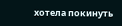хотела покинуть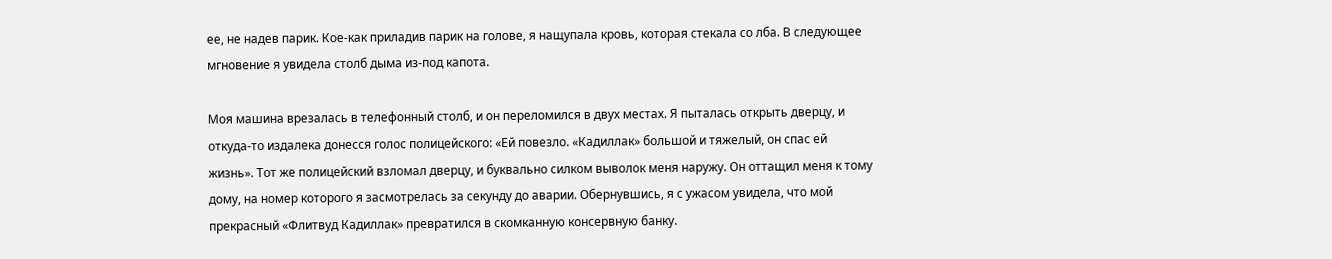ее, не надев парик. Кое-как приладив парик на голове, я нащупала кровь, которая стекала со лба. В следующее мгновение я увидела столб дыма из-под капота.

Моя машина врезалась в телефонный столб, и он переломился в двух местах. Я пыталась открыть дверцу, и откуда-то издалека донесся голос полицейского: «Ей повезло. «Кадиллак» большой и тяжелый, он спас ей жизнь». Тот же полицейский взломал дверцу, и буквально силком выволок меня наружу. Он оттащил меня к тому дому, на номер которого я засмотрелась за секунду до аварии. Обернувшись, я с ужасом увидела, что мой прекрасный «Флитвуд Кадиллак» превратился в скомканную консервную банку.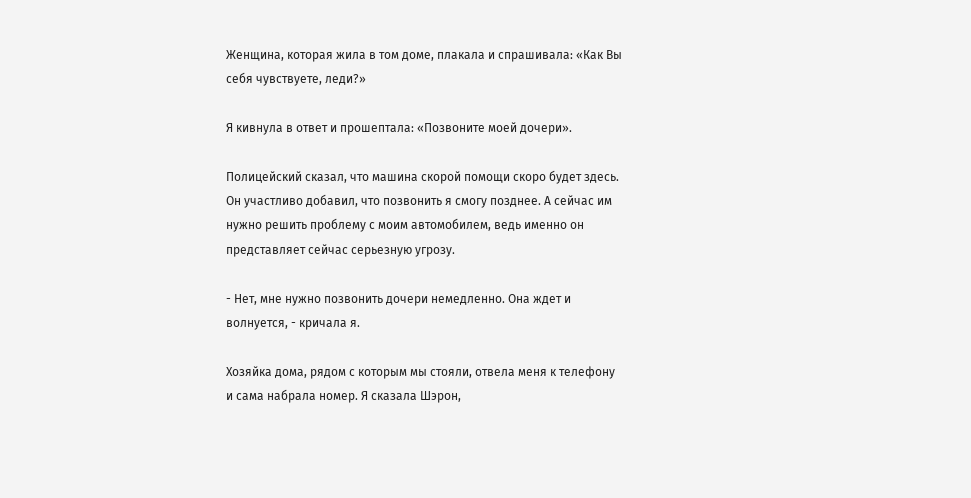Женщина, которая жила в том доме, плакала и спрашивала: «Как Вы себя чувствуете, леди?»

Я кивнула в ответ и прошептала: «Позвоните моей дочери».

Полицейский сказал, что машина скорой помощи скоро будет здесь. Он участливо добавил, что позвонить я смогу позднее. А сейчас им нужно решить проблему с моим автомобилем, ведь именно он представляет сейчас серьезную угрозу.

- Нет, мне нужно позвонить дочери немедленно. Она ждет и волнуется, - кричала я.

Хозяйка дома, рядом с которым мы стояли, отвела меня к телефону и сама набрала номер. Я сказала Шэрон,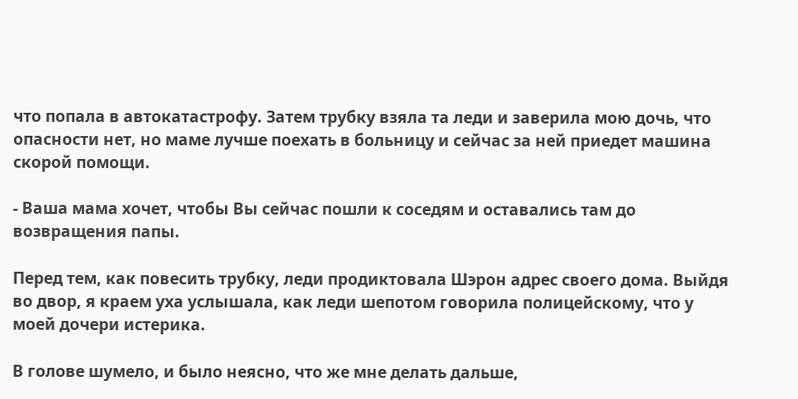что попала в автокатастрофу. Затем трубку взяла та леди и заверила мою дочь, что опасности нет, но маме лучше поехать в больницу и сейчас за ней приедет машина скорой помощи.

- Ваша мама хочет, чтобы Вы сейчас пошли к соседям и оставались там до возвращения папы.

Перед тем, как повесить трубку, леди продиктовала Шэрон адрес своего дома. Выйдя во двор, я краем уха услышала, как леди шепотом говорила полицейскому, что у моей дочери истерика.

В голове шумело, и было неясно, что же мне делать дальше,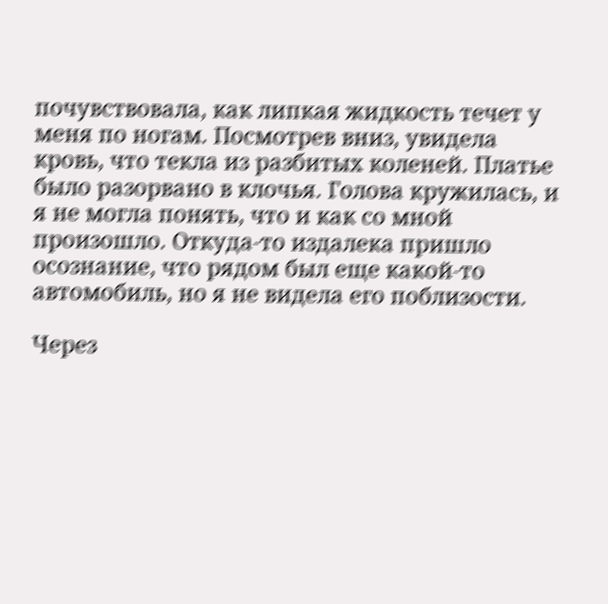почувствовала, как липкая жидкость течет у меня по ногам. Посмотрев вниз, увидела кровь, что текла из разбитых коленей. Платье было разорвано в клочья. Голова кружилась, и я не могла понять, что и как со мной произошло. Откуда-то издалека пришло осознание, что рядом был еще какой-то автомобиль, но я не видела его поблизости.

Через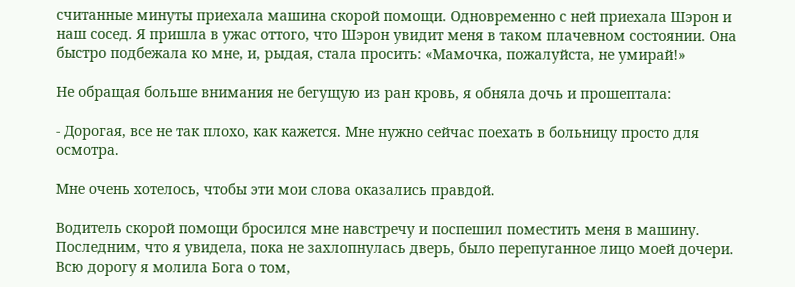считанные минуты приехала машина скорой помощи. Одновременно с ней приехала Шэрон и наш сосед. Я пришла в ужас оттого, что Шэрон увидит меня в таком плачевном состоянии. Она быстро подбежала ко мне, и, рыдая, стала просить: «Мамочка, пожалуйста, не умирай!»

Не обращая больше внимания не бегущую из ран кровь, я обняла дочь и прошептала:

- Дорогая, все не так плохо, как кажется. Мне нужно сейчас поехать в больницу просто для осмотра.

Мне очень хотелось, чтобы эти мои слова оказались правдой.

Водитель скорой помощи бросился мне навстречу и поспешил поместить меня в машину. Последним, что я увидела, пока не захлопнулась дверь, было перепуганное лицо моей дочери. Всю дорогу я молила Бога о том,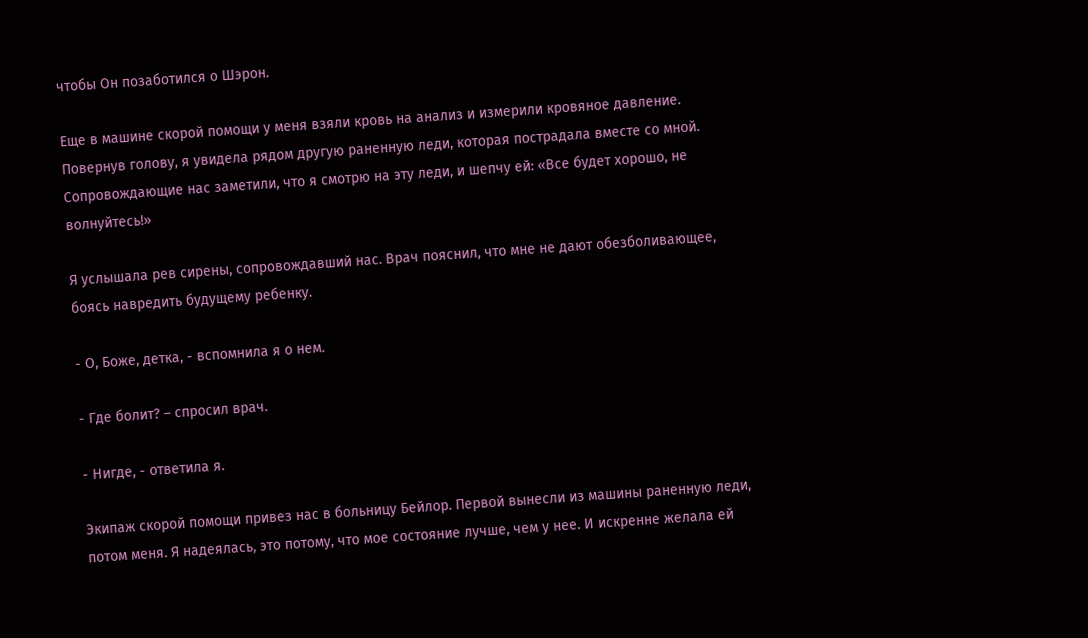чтобы Он позаботился о Шэрон.

Еще в машине скорой помощи у меня взяли кровь на анализ и измерили кровяное давление. Повернув голову, я увидела рядом другую раненную леди, которая пострадала вместе со мной. Сопровождающие нас заметили, что я смотрю на эту леди, и шепчу ей: «Все будет хорошо, не волнуйтесь!»

Я услышала рев сирены, сопровождавший нас. Врач пояснил, что мне не дают обезболивающее, боясь навредить будущему ребенку.

- О, Боже, детка, - вспомнила я о нем.

- Где болит? – спросил врач.

- Нигде, - ответила я.

Экипаж скорой помощи привез нас в больницу Бейлор. Первой вынесли из машины раненную леди, потом меня. Я надеялась, это потому, что мое состояние лучше, чем у нее. И искренне желала ей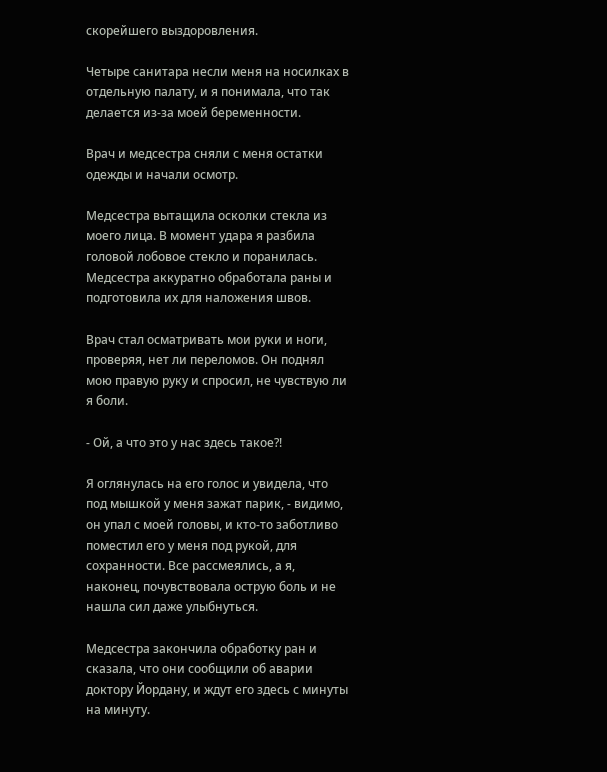скорейшего выздоровления.

Четыре санитара несли меня на носилках в отдельную палату, и я понимала, что так делается из-за моей беременности.

Врач и медсестра сняли с меня остатки одежды и начали осмотр.

Медсестра вытащила осколки стекла из моего лица. В момент удара я разбила головой лобовое стекло и поранилась. Медсестра аккуратно обработала раны и подготовила их для наложения швов.

Врач стал осматривать мои руки и ноги, проверяя, нет ли переломов. Он поднял мою правую руку и спросил, не чувствую ли я боли.

- Ой, а что это у нас здесь такое?!

Я оглянулась на его голос и увидела, что под мышкой у меня зажат парик, - видимо, он упал с моей головы, и кто-то заботливо поместил его у меня под рукой, для сохранности. Все рассмеялись, а я, наконец, почувствовала острую боль и не нашла сил даже улыбнуться.

Медсестра закончила обработку ран и сказала, что они сообщили об аварии доктору Йордану, и ждут его здесь с минуты на минуту.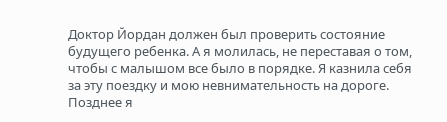Доктор Йордан должен был проверить состояние будущего ребенка. А я молилась, не переставая о том, чтобы с малышом все было в порядке. Я казнила себя за эту поездку и мою невнимательность на дороге. Позднее я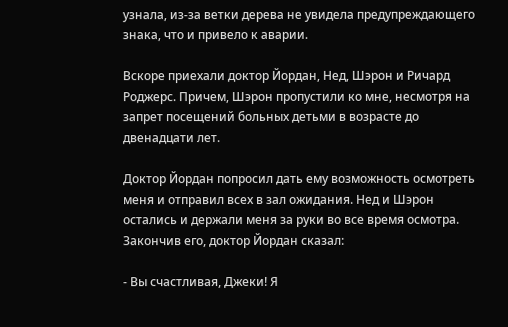узнала, из-за ветки дерева не увидела предупреждающего знака, что и привело к аварии.

Вскоре приехали доктор Йордан, Нед, Шэрон и Ричард Роджерс. Причем, Шэрон пропустили ко мне, несмотря на запрет посещений больных детьми в возрасте до двенадцати лет.

Доктор Йордан попросил дать ему возможность осмотреть меня и отправил всех в зал ожидания. Нед и Шэрон остались и держали меня за руки во все время осмотра. Закончив его, доктор Йордан сказал:

- Вы счастливая, Джеки! Я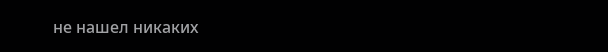не нашел никаких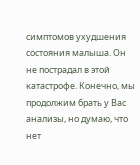симптомов ухудшения состояния малыша. Он не пострадал в этой катастрофе. Конечно, мы продолжим брать у Вас анализы, но думаю, что нет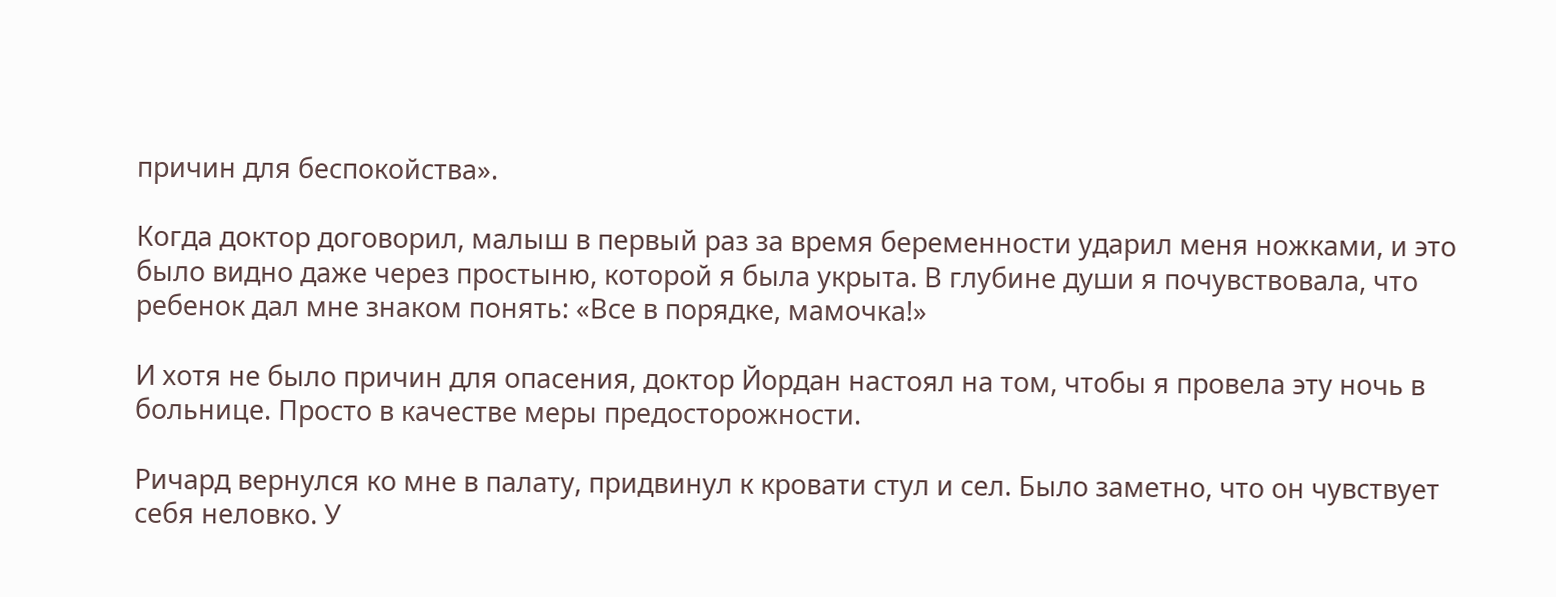причин для беспокойства».

Когда доктор договорил, малыш в первый раз за время беременности ударил меня ножками, и это было видно даже через простыню, которой я была укрыта. В глубине души я почувствовала, что ребенок дал мне знаком понять: «Все в порядке, мамочка!»

И хотя не было причин для опасения, доктор Йордан настоял на том, чтобы я провела эту ночь в больнице. Просто в качестве меры предосторожности.

Ричард вернулся ко мне в палату, придвинул к кровати стул и сел. Было заметно, что он чувствует себя неловко. У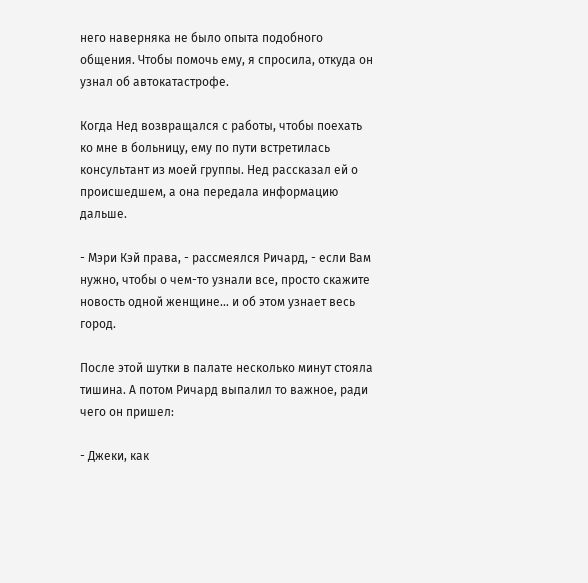него наверняка не было опыта подобного общения. Чтобы помочь ему, я спросила, откуда он узнал об автокатастрофе.

Когда Нед возвращался с работы, чтобы поехать ко мне в больницу, ему по пути встретилась консультант из моей группы. Нед рассказал ей о происшедшем, а она передала информацию дальше.

- Мэри Кэй права, - рассмеялся Ричард, - если Вам нужно, чтобы о чем-то узнали все, просто скажите новость одной женщине… и об этом узнает весь город.

После этой шутки в палате несколько минут стояла тишина. А потом Ричард выпалил то важное, ради чего он пришел:

- Джеки, как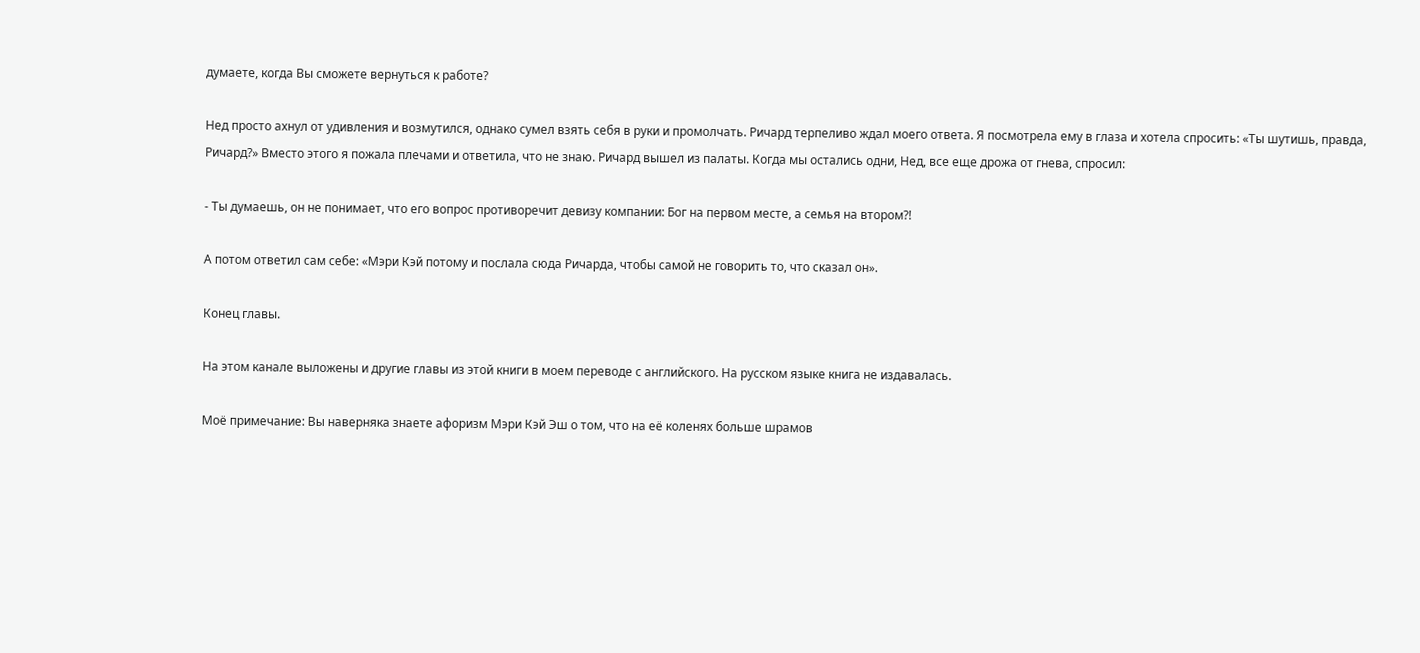думаете, когда Вы сможете вернуться к работе?

Нед просто ахнул от удивления и возмутился, однако сумел взять себя в руки и промолчать. Ричард терпеливо ждал моего ответа. Я посмотрела ему в глаза и хотела спросить: «Ты шутишь, правда, Ричард?» Вместо этого я пожала плечами и ответила, что не знаю. Ричард вышел из палаты. Когда мы остались одни, Нед, все еще дрожа от гнева, спросил:

- Ты думаешь, он не понимает, что его вопрос противоречит девизу компании: Бог на первом месте, а семья на втором?!

А потом ответил сам себе: «Мэри Кэй потому и послала сюда Ричарда, чтобы самой не говорить то, что сказал он».

Конец главы.

На этом канале выложены и другие главы из этой книги в моем переводе с английского. На русском языке книга не издавалась.

Моё примечание: Вы наверняка знаете афоризм Мэри Кэй Эш о том, что на её коленях больше шрамов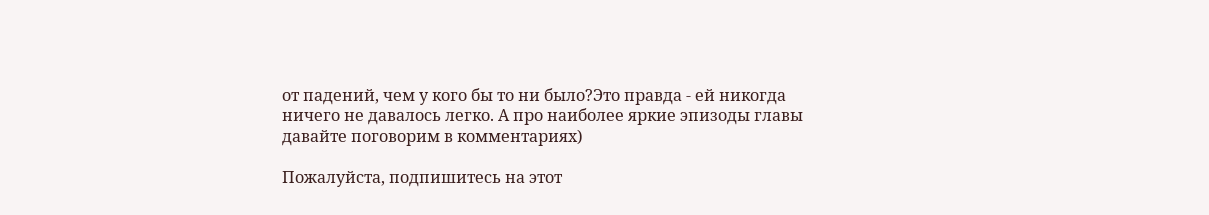от падений, чем у кого бы то ни было?Это правда - ей никогда ничего не давалось легко. А про наиболее яркие эпизоды главы давайте поговорим в комментариях)

Пожалуйста, подпишитесь на этот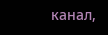канал,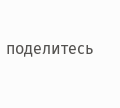поделитесь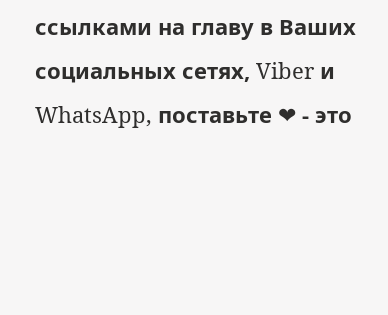ссылками на главу в Ваших социальных сетях, Viber и WhatsApp, поставьте ❤ - это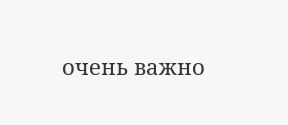очень важно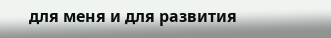для меня и для развития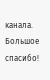канала. Большое спасибо!